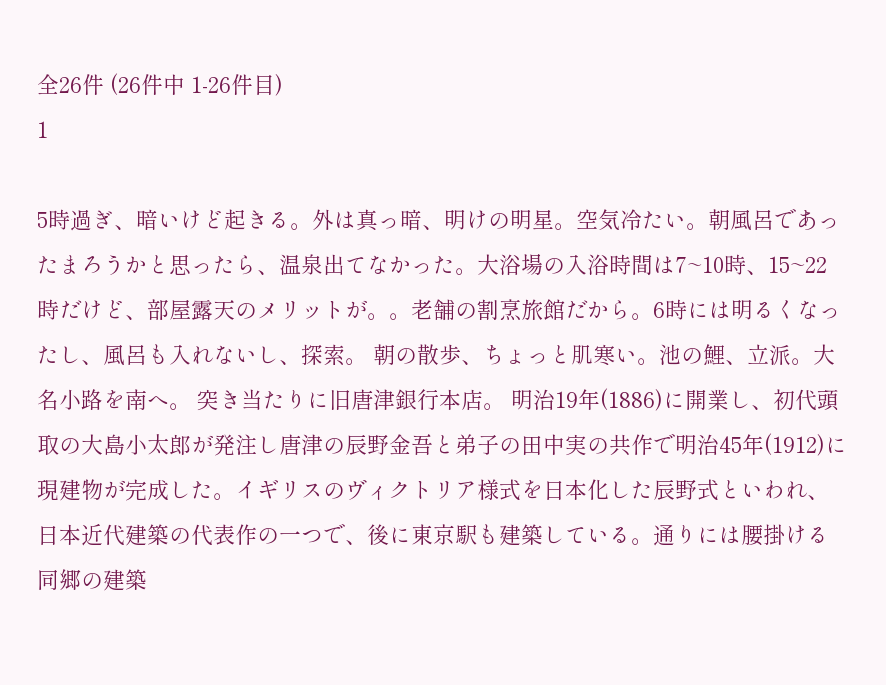全26件 (26件中 1-26件目)
1

5時過ぎ、暗いけど起きる。外は真っ暗、明けの明星。空気冷たい。朝風呂であったまろうかと思ったら、温泉出てなかった。大浴場の入浴時間は7~10時、15~22時だけど、部屋露天のメリットが。。老舗の割烹旅館だから。6時には明るくなったし、風呂も入れないし、探索。 朝の散歩、ちょっと肌寒い。池の鯉、立派。大名小路を南へ。 突き当たりに旧唐津銀行本店。 明治19年(1886)に開業し、初代頭取の大島小太郎が発注し唐津の辰野金吾と弟子の田中実の共作で明治45年(1912)に現建物が完成した。イギリスのヴィクトリア様式を日本化した辰野式といわれ、日本近代建築の代表作の一つで、後に東京駅も建築している。通りには腰掛ける同郷の建築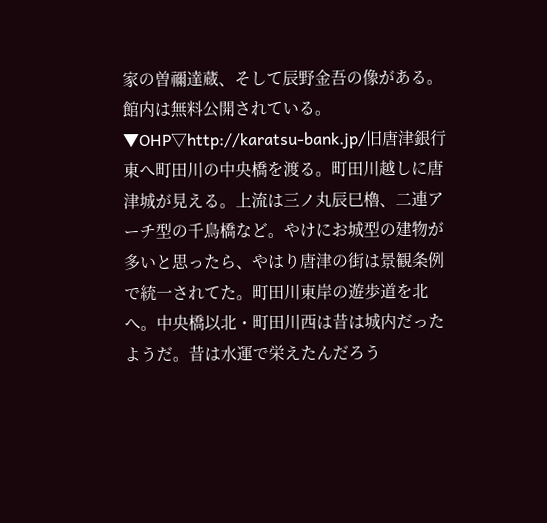家の曽禰達蔵、そして辰野金吾の像がある。館内は無料公開されている。▼OHP▽http://karatsu-bank.jp/旧唐津銀行東へ町田川の中央橋を渡る。町田川越しに唐津城が見える。上流は三ノ丸辰巳櫓、二連アーチ型の千鳥橋など。やけにお城型の建物が多いと思ったら、やはり唐津の街は景観条例で統一されてた。町田川東岸の遊歩道を北へ。中央橋以北・町田川西は昔は城内だったようだ。昔は水運で栄えたんだろう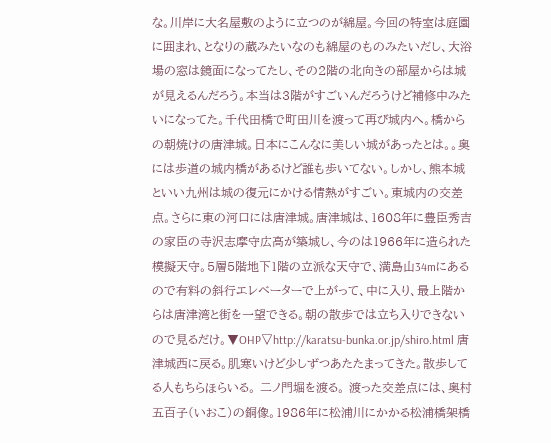な。川岸に大名屋敷のように立つのが綿屋。今回の特室は庭園に囲まれ、となりの蔵みたいなのも綿屋のものみたいだし、大浴場の窓は鏡面になってたし、その2階の北向きの部屋からは城が見えるんだろう。本当は3階がすごいんだろうけど補修中みたいになってた。千代田橋で町田川を渡って再び城内へ。橋からの朝焼けの唐津城。日本にこんなに美しい城があったとは。。奥には歩道の城内橋があるけど誰も歩いてない。しかし、熊本城といい九州は城の復元にかける情熱がすごい。東城内の交差点。さらに東の河口には唐津城。唐津城は、1608年に豊臣秀吉の家臣の寺沢志摩守広高が築城し、今のは1966年に造られた模擬天守。5層5階地下1階の立派な天守で、満島山34mにあるので有料の斜行エレベーターで上がって、中に入り、最上階からは唐津湾と街を一望できる。朝の散歩では立ち入りできないので見るだけ。▼OHP▽http://karatsu-bunka.or.jp/shiro.html 唐津城西に戻る。肌寒いけど少しずつあたたまってきた。散歩してる人もちらほらいる。 二ノ門堀を渡る。 渡った交差点には、奥村五百子(いおこ)の銅像。1986年に松浦川にかかる松浦橋架橋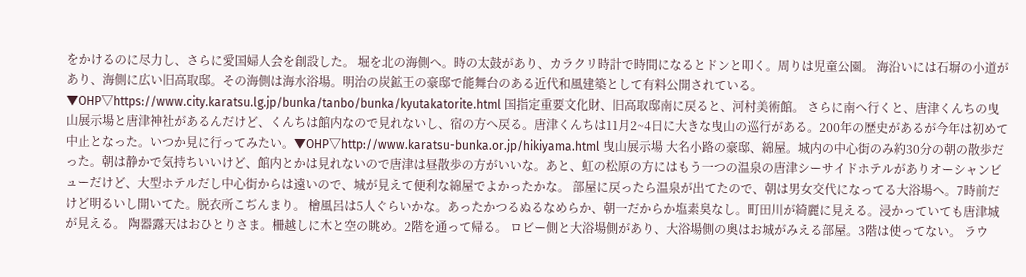をかけるのに尽力し、さらに愛国婦人会を創設した。 堀を北の海側へ。時の太鼓があり、カラクリ時計で時間になるとドンと叩く。周りは児童公園。 海沿いには石塀の小道があり、海側に広い旧高取邸。その海側は海水浴場。明治の炭鉱王の豪邸で能舞台のある近代和風建築として有料公開されている。▼OHP▽https://www.city.karatsu.lg.jp/bunka/tanbo/bunka/kyutakatorite.html 国指定重要文化財、旧高取邸南に戻ると、河村美術館。 さらに南へ行くと、唐津くんちの曳山展示場と唐津神社があるんだけど、くんちは館内なので見れないし、宿の方へ戻る。唐津くんちは11月2~4日に大きな曳山の巡行がある。200年の歴史があるが今年は初めて中止となった。いつか見に行ってみたい。▼OHP▽http://www.karatsu-bunka.or.jp/hikiyama.html 曳山展示場 大名小路の豪邸、綿屋。城内の中心街のみ約30分の朝の散歩だった。朝は静かで気持ちいいけど、館内とかは見れないので唐津は昼散歩の方がいいな。あと、虹の松原の方にはもう一つの温泉の唐津シーサイドホテルがありオーシャンビューだけど、大型ホテルだし中心街からは遠いので、城が見えて便利な綿屋でよかったかな。 部屋に戻ったら温泉が出てたので、朝は男女交代になってる大浴場へ。7時前だけど明るいし開いてた。脱衣所こぢんまり。 檜風呂は5人ぐらいかな。あったかつるぬるなめらか、朝一だからか塩素臭なし。町田川が綺麗に見える。浸かっていても唐津城が見える。 陶器露天はおひとりさま。柵越しに木と空の眺め。2階を通って帰る。 ロビー側と大浴場側があり、大浴場側の奥はお城がみえる部屋。3階は使ってない。 ラウ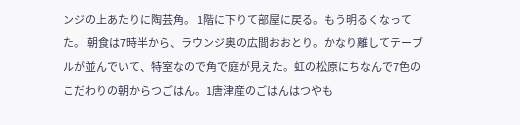ンジの上あたりに陶芸角。 1階に下りて部屋に戻る。もう明るくなってた。 朝食は7時半から、ラウンジ奥の広間おおとり。かなり離してテーブルが並んでいて、特室なので角で庭が見えた。虹の松原にちなんで7色のこだわりの朝からつごはん。1唐津産のごはんはつやも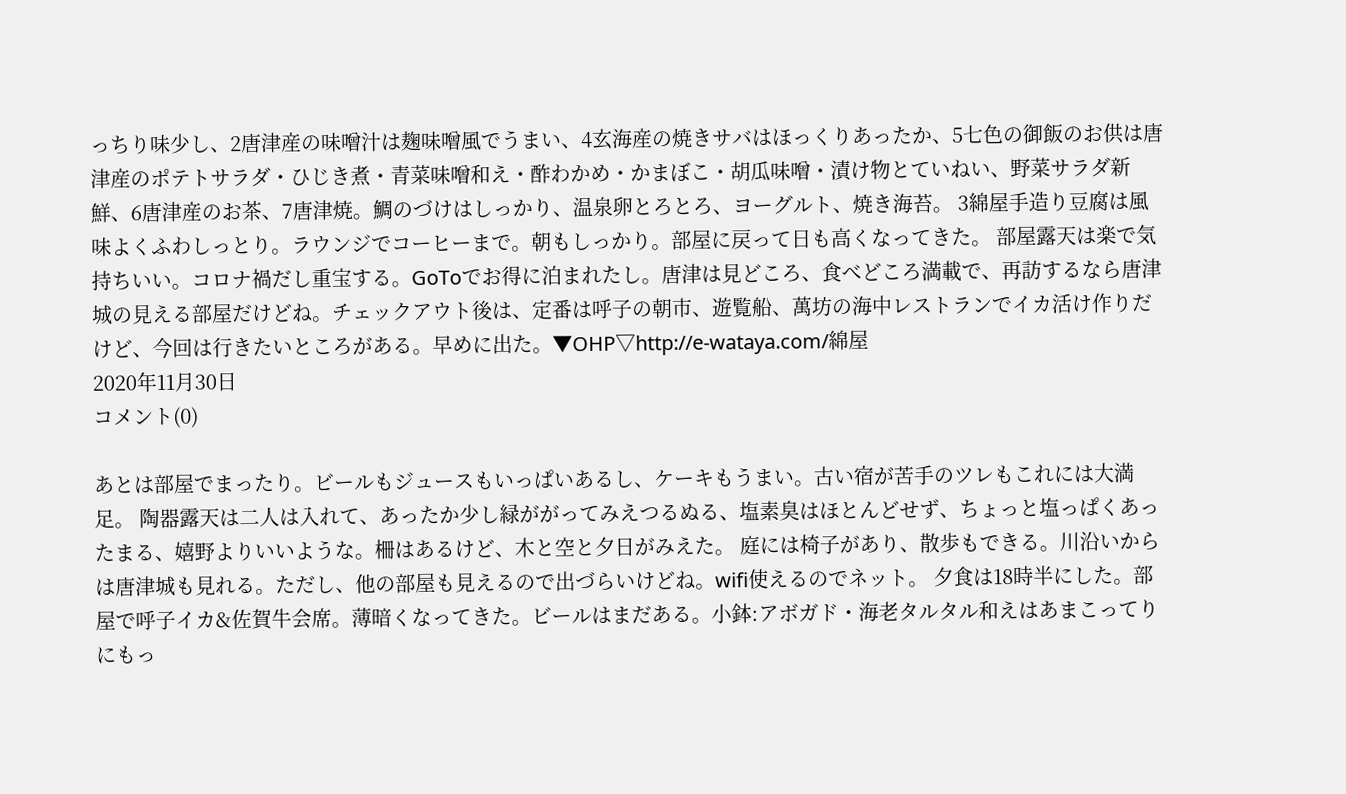っちり味少し、2唐津産の味噌汁は麹味噌風でうまい、4玄海産の焼きサバはほっくりあったか、5七色の御飯のお供は唐津産のポテトサラダ・ひじき煮・青菜味噌和え・酢わかめ・かまぼこ・胡瓜味噌・漬け物とていねい、野菜サラダ新鮮、6唐津産のお茶、7唐津焼。鯛のづけはしっかり、温泉卵とろとろ、ヨーグルト、焼き海苔。 3綿屋手造り豆腐は風味よくふわしっとり。ラウンジでコーヒーまで。朝もしっかり。部屋に戻って日も高くなってきた。 部屋露天は楽で気持ちいい。コロナ禍だし重宝する。GoToでお得に泊まれたし。唐津は見どころ、食べどころ満載で、再訪するなら唐津城の見える部屋だけどね。チェックアウト後は、定番は呼子の朝市、遊覧船、萬坊の海中レストランでイカ活け作りだけど、今回は行きたいところがある。早めに出た。▼OHP▽http://e-wataya.com/綿屋
2020年11月30日
コメント(0)

あとは部屋でまったり。ビールもジュースもいっぱいあるし、ケーキもうまい。古い宿が苦手のツレもこれには大満足。 陶器露天は二人は入れて、あったか少し緑ががってみえつるぬる、塩素臭はほとんどせず、ちょっと塩っぱくあったまる、嬉野よりいいような。柵はあるけど、木と空と夕日がみえた。 庭には椅子があり、散歩もできる。川沿いからは唐津城も見れる。ただし、他の部屋も見えるので出づらいけどね。wifi使えるのでネット。 夕食は18時半にした。部屋で呼子イカ&佐賀牛会席。薄暗くなってきた。ビールはまだある。小鉢:アボガド・海老タルタル和えはあまこってりにもっ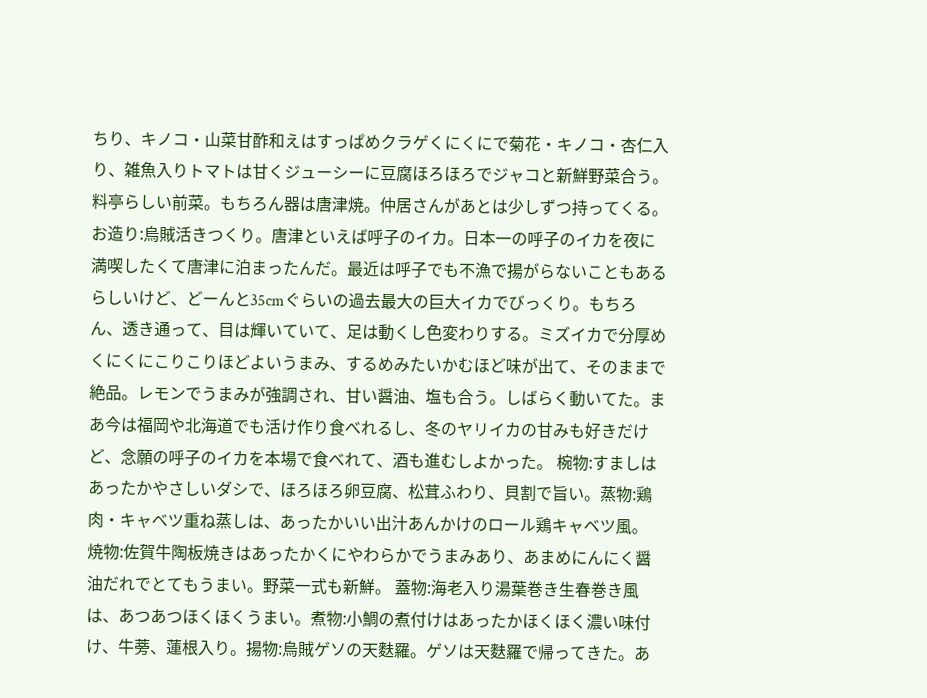ちり、キノコ・山菜甘酢和えはすっぱめクラゲくにくにで菊花・キノコ・杏仁入り、雑魚入りトマトは甘くジューシーに豆腐ほろほろでジャコと新鮮野菜合う。料亭らしい前菜。もちろん器は唐津焼。仲居さんがあとは少しずつ持ってくる。お造り:烏賊活きつくり。唐津といえば呼子のイカ。日本一の呼子のイカを夜に満喫したくて唐津に泊まったんだ。最近は呼子でも不漁で揚がらないこともあるらしいけど、どーんと35cmぐらいの過去最大の巨大イカでびっくり。もちろん、透き通って、目は輝いていて、足は動くし色変わりする。ミズイカで分厚めくにくにこりこりほどよいうまみ、するめみたいかむほど味が出て、そのままで絶品。レモンでうまみが強調され、甘い醤油、塩も合う。しばらく動いてた。まあ今は福岡や北海道でも活け作り食べれるし、冬のヤリイカの甘みも好きだけど、念願の呼子のイカを本場で食べれて、酒も進むしよかった。 椀物:すましはあったかやさしいダシで、ほろほろ卵豆腐、松茸ふわり、貝割で旨い。蒸物:鶏肉・キャベツ重ね蒸しは、あったかいい出汁あんかけのロール鶏キャベツ風。 焼物:佐賀牛陶板焼きはあったかくにやわらかでうまみあり、あまめにんにく醤油だれでとてもうまい。野菜一式も新鮮。 蓋物:海老入り湯葉巻き生春巻き風は、あつあつほくほくうまい。煮物:小鯛の煮付けはあったかほくほく濃い味付け、牛蒡、蓮根入り。揚物:烏賊ゲソの天麩羅。ゲソは天麩羅で帰ってきた。あ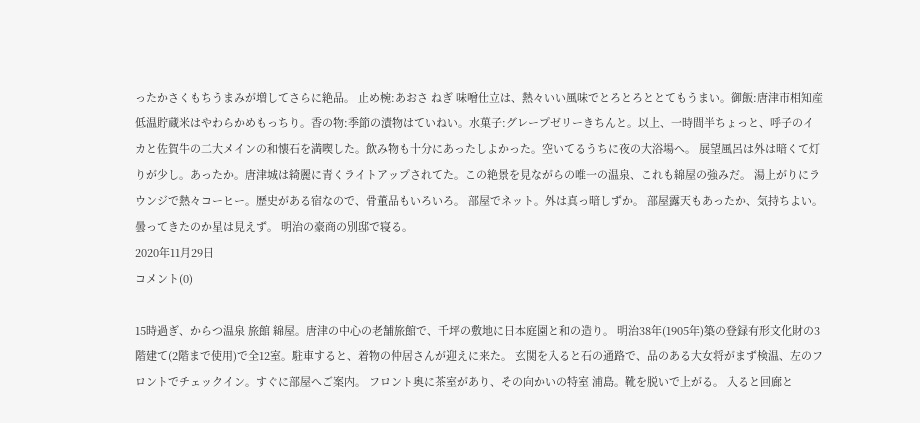ったかさくもちうまみが増してさらに絶品。 止め椀:あおさ ねぎ 味噌仕立は、熱々いい風味でとろとろととてもうまい。御飯:唐津市相知産 低温貯蔵米はやわらかめもっちり。香の物:季節の漬物はていねい。水菓子:グレープゼリーきちんと。以上、一時間半ちょっと、呼子のイカと佐賀牛の二大メインの和懐石を満喫した。飲み物も十分にあったしよかった。空いてるうちに夜の大浴場へ。 展望風呂は外は暗くて灯りが少し。あったか。唐津城は綺麗に青くライトアップされてた。この絶景を見ながらの唯一の温泉、これも綿屋の強みだ。 湯上がりにラウンジで熱々コーヒー。歴史がある宿なので、骨董品もいろいろ。 部屋でネット。外は真っ暗しずか。 部屋露天もあったか、気持ちよい。曇ってきたのか星は見えず。 明治の豪商の別邸で寝る。
2020年11月29日
コメント(0)

15時過ぎ、からつ温泉 旅館 綿屋。唐津の中心の老舗旅館で、千坪の敷地に日本庭園と和の造り。 明治38年(1905年)築の登録有形文化財の3階建て(2階まで使用)で全12室。駐車すると、着物の仲居さんが迎えに来た。 玄関を入ると石の通路で、品のある大女将がまず検温、左のフロントでチェックイン。すぐに部屋へご案内。 フロント奥に茶室があり、その向かいの特室 浦島。靴を脱いで上がる。 入ると回廊と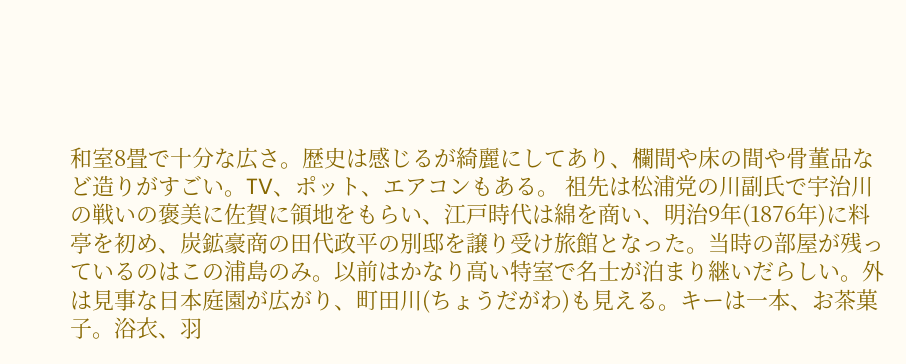和室8畳で十分な広さ。歴史は感じるが綺麗にしてあり、欄間や床の間や骨董品など造りがすごい。TV、ポット、エアコンもある。 祖先は松浦党の川副氏で宇治川の戦いの褒美に佐賀に領地をもらい、江戸時代は綿を商い、明治9年(1876年)に料亭を初め、炭鉱豪商の田代政平の別邸を譲り受け旅館となった。当時の部屋が残っているのはこの浦島のみ。以前はかなり高い特室で名士が泊まり継いだらしい。外は見事な日本庭園が広がり、町田川(ちょうだがわ)も見える。キーは一本、お茶菓子。浴衣、羽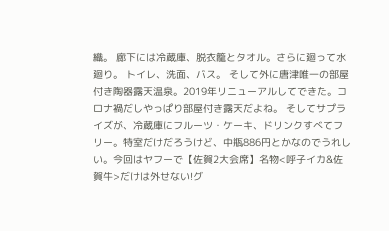織。 廊下には冷蔵庫、脱衣籠とタオル。さらに廻って水廻り。 トイレ、洗面、バス。 そして外に唐津唯一の部屋付き陶器露天温泉。2019年リニューアルしてできた。コロナ禍だしやっぱり部屋付き露天だよね。 そしてサプライズが、冷蔵庫にフルーツ・ケーキ、ドリンクすべてフリー。特室だけだろうけど、中瓶886円とかなのでうれしい。今回はヤフーで【佐賀2大会席】名物<呼子イカ&佐賀牛>だけは外せない!グ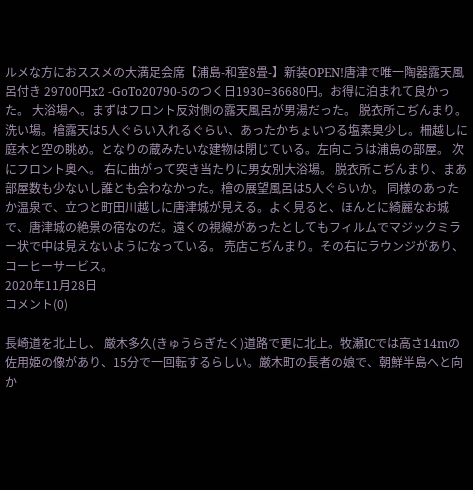ルメな方におススメの大満足会席【浦島-和室8畳-】新装OPEN!唐津で唯一陶器露天風呂付き 29700円x2 -GoTo20790-5のつく日1930=36680円。お得に泊まれて良かった。 大浴場へ。まずはフロント反対側の露天風呂が男湯だった。 脱衣所こぢんまり。 洗い場。檜露天は5人ぐらい入れるぐらい、あったかちょいつる塩素臭少し。柵越しに庭木と空の眺め。となりの蔵みたいな建物は閉じている。左向こうは浦島の部屋。 次にフロント奥へ。 右に曲がって突き当たりに男女別大浴場。 脱衣所こぢんまり、まあ部屋数も少ないし誰とも会わなかった。檜の展望風呂は5人ぐらいか。 同様のあったか温泉で、立つと町田川越しに唐津城が見える。よく見ると、ほんとに綺麗なお城で、唐津城の絶景の宿なのだ。遠くの視線があったとしてもフィルムでマジックミラー状で中は見えないようになっている。 売店こぢんまり。その右にラウンジがあり、コーヒーサービス。
2020年11月28日
コメント(0)

長崎道を北上し、 厳木多久(きゅうらぎたく)道路で更に北上。牧瀬ICでは高さ14mの佐用姫の像があり、15分で一回転するらしい。厳木町の長者の娘で、朝鮮半島へと向か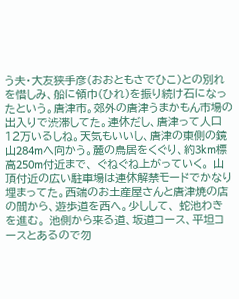う夫・大友狭手彦(おおともさでひこ)との別れを惜しみ、船に領巾(ひれ)を振り続け石になったという。唐津市。郊外の唐津うまかもん市場の出入りで渋滞してた。連休だし、唐津って人口12万いるしね。天気もいいし、唐津の東側の鏡山284mへ向かう。麓の鳥居をくぐり、約3km標高250m付近まで、 ぐねぐね上がっていく。 山頂付近の広い駐車場は連休解禁モードでかなり埋まってた。西端のお土産屋さんと唐津焼の店の間から、遊歩道を西へ。少しして、 蛇池わきを進む。 池側から来る道、坂道コース、平坦コースとあるので勿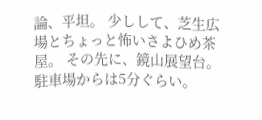論、平坦。 少しして、芝生広場とちょっと怖いさよひめ茶屋。 その先に、鏡山展望台。駐車場からは5分ぐらい。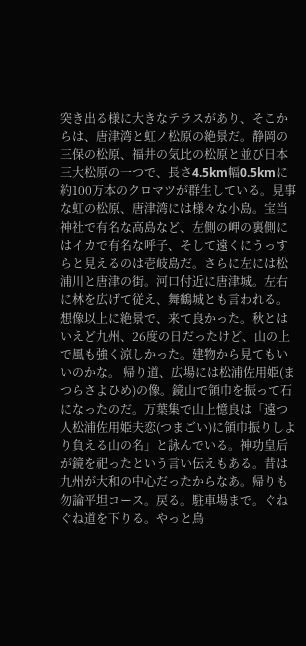突き出る様に大きなテラスがあり、そこからは、唐津湾と虹ノ松原の絶景だ。静岡の三保の松原、福井の気比の松原と並び日本三大松原の一つで、長さ4.5km幅0.5kmに約100万本のクロマツが群生している。見事な虹の松原、唐津湾には様々な小島。宝当神社で有名な高島など、左側の岬の裏側にはイカで有名な呼子、そして遠くにうっすらと見えるのは壱岐島だ。さらに左には松浦川と唐津の街。河口付近に唐津城。左右に林を広げて従え、舞鶴城とも言われる。想像以上に絶景で、来て良かった。秋とはいえど九州、26度の日だったけど、山の上で風も強く涼しかった。建物から見てもいいのかな。 帰り道、広場には松浦佐用姫(まつらさよひめ)の像。鏡山で領巾を振って石になったのだ。万葉集で山上憶良は「遠つ人松浦佐用姫夫恋(つまごい)に領巾振りしより負える山の名」と詠んでいる。神功皇后が鏡を祀ったという言い伝えもある。昔は九州が大和の中心だったからなあ。帰りも勿論平坦コース。戻る。駐車場まで。ぐねぐね道を下りる。やっと鳥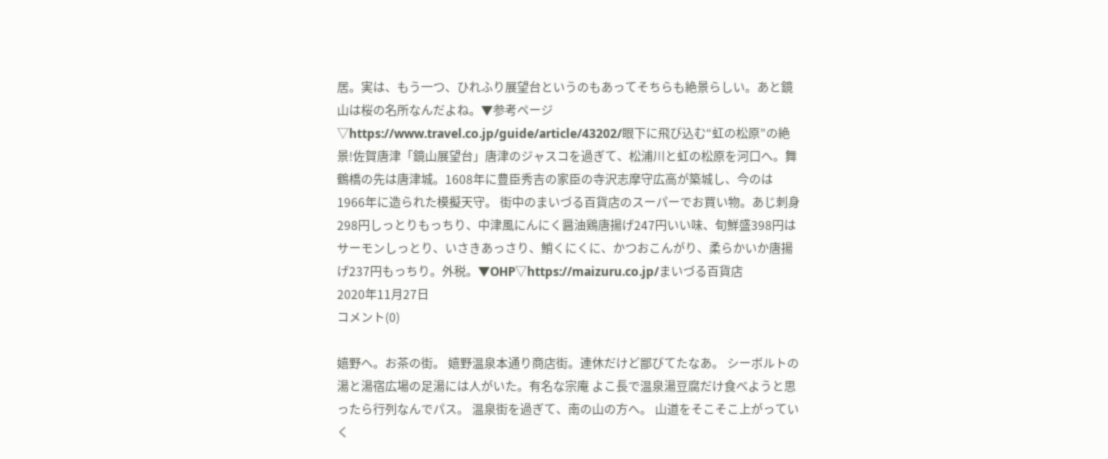居。実は、もう一つ、ひれふり展望台というのもあってそちらも絶景らしい。あと鏡山は桜の名所なんだよね。▼参考ページ▽https://www.travel.co.jp/guide/article/43202/眼下に飛び込む“虹の松原”の絶景!佐賀唐津「鏡山展望台」唐津のジャスコを過ぎて、松浦川と虹の松原を河口へ。舞鶴橋の先は唐津城。1608年に豊臣秀吉の家臣の寺沢志摩守広高が築城し、今のは1966年に造られた模擬天守。 街中のまいづる百貨店のスーパーでお買い物。あじ刺身298円しっとりもっちり、中津風にんにく醤油鶏唐揚げ247円いい味、旬鮮盛398円はサーモンしっとり、いさきあっさり、鮹くにくに、かつおこんがり、柔らかいか唐揚げ237円もっちり。外税。▼OHP▽https://maizuru.co.jp/まいづる百貨店
2020年11月27日
コメント(0)

嬉野へ。お茶の街。 嬉野温泉本通り商店街。連休だけど鄙びてたなあ。 シーボルトの湯と湯宿広場の足湯には人がいた。有名な宗庵 よこ長で温泉湯豆腐だけ食べようと思ったら行列なんでパス。 温泉街を過ぎて、南の山の方へ。 山道をそこそこ上がっていく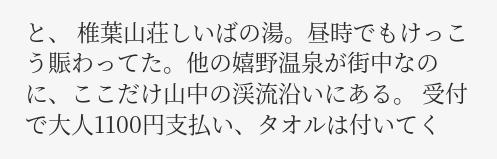と、 椎葉山荘しいばの湯。昼時でもけっこう賑わってた。他の嬉野温泉が街中なのに、ここだけ山中の渓流沿いにある。 受付で大人1100円支払い、タオルは付いてく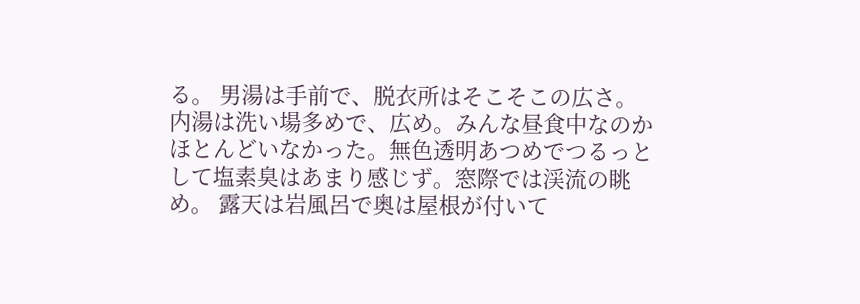る。 男湯は手前で、脱衣所はそこそこの広さ。 内湯は洗い場多めで、広め。みんな昼食中なのかほとんどいなかった。無色透明あつめでつるっとして塩素臭はあまり感じず。窓際では渓流の眺め。 露天は岩風呂で奥は屋根が付いて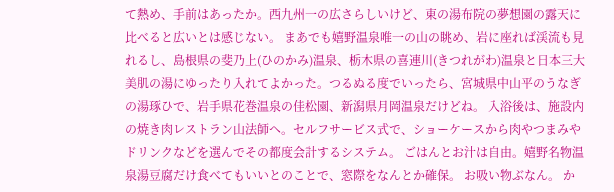て熱め、手前はあったか。西九州一の広さらしいけど、東の湯布院の夢想園の露天に比べると広いとは感じない。 まあでも嬉野温泉唯一の山の眺め、岩に座れば渓流も見れるし、島根県の斐乃上(ひのかみ)温泉、栃木県の喜連川(きつれがわ)温泉と日本三大美肌の湯にゆったり入れてよかった。つるぬる度でいったら、宮城県中山平のうなぎの湯琢ひで、岩手県花巻温泉の佳松園、新潟県月岡温泉だけどね。 入浴後は、施設内の焼き肉レストラン山法師へ。セルフサービス式で、ショーケースから肉やつまみやドリンクなどを選んでその都度会計するシステム。 ごはんとお汁は自由。嬉野名物温泉湯豆腐だけ食べてもいいとのことで、窓際をなんとか確保。 お吸い物ぶなん。 か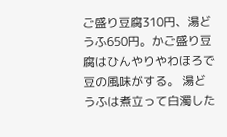ご盛り豆腐310円、湯どうふ650円。かご盛り豆腐はひんやりやわほろで豆の風味がする。 湯どうふは煮立って白濁した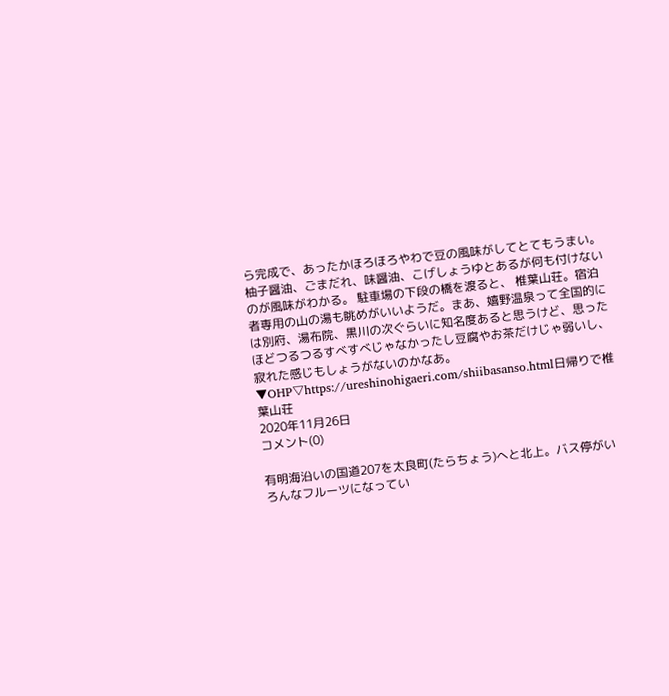ら完成で、あったかほろほろやわで豆の風味がしてとてもうまい。柚子醤油、ごまだれ、味醤油、こげしょうゆとあるが何も付けないのが風味がわかる。 駐車場の下段の橋を渡ると、 椎葉山荘。宿泊者専用の山の湯も眺めがいいようだ。まあ、嬉野温泉って全国的には別府、湯布院、黒川の次ぐらいに知名度あると思うけど、思ったほどつるつるすべすべじゃなかったし豆腐やお茶だけじゃ弱いし、寂れた感じもしょうがないのかなあ。▼OHP▽https://ureshinohigaeri.com/shiibasanso.html日帰りで椎葉山荘
2020年11月26日
コメント(0)

有明海沿いの国道207を太良町(たらちょう)へと北上。バス停がいろんなフルーツになってい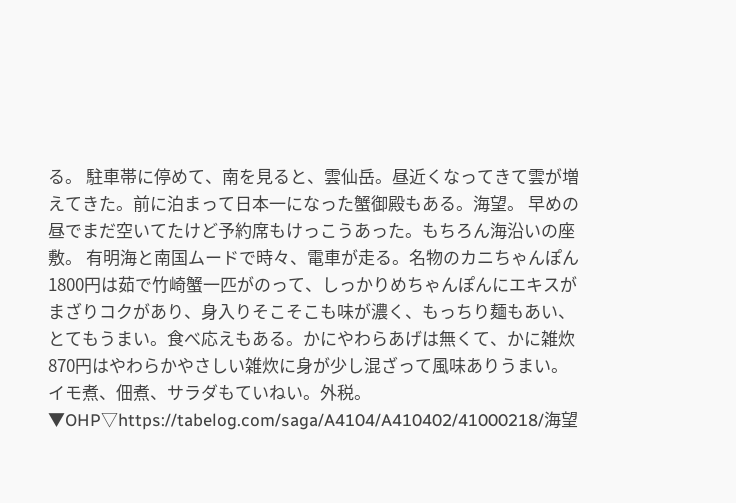る。 駐車帯に停めて、南を見ると、雲仙岳。昼近くなってきて雲が増えてきた。前に泊まって日本一になった蟹御殿もある。海望。 早めの昼でまだ空いてたけど予約席もけっこうあった。もちろん海沿いの座敷。 有明海と南国ムードで時々、電車が走る。名物のカニちゃんぽん1800円は茹で竹崎蟹一匹がのって、しっかりめちゃんぽんにエキスがまざりコクがあり、身入りそこそこも味が濃く、もっちり麺もあい、とてもうまい。食べ応えもある。かにやわらあげは無くて、かに雑炊870円はやわらかやさしい雑炊に身が少し混ざって風味ありうまい。イモ煮、佃煮、サラダもていねい。外税。▼OHP▽https://tabelog.com/saga/A4104/A410402/41000218/海望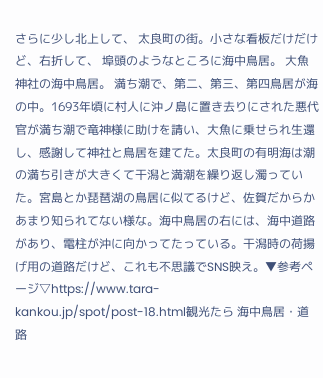さらに少し北上して、 太良町の街。小さな看板だけだけど、右折して、 埠頭のようなところに海中鳥居。 大魚神社の海中鳥居。 満ち潮で、第二、第三、第四鳥居が海の中。1693年頃に村人に沖ノ島に置き去りにされた悪代官が満ち潮で竜神様に助けを請い、大魚に乗せられ生還し、感謝して神社と鳥居を建てた。太良町の有明海は潮の満ち引きが大きくて干潟と満潮を繰り返し濁っていた。宮島とか琵琶湖の鳥居に似てるけど、佐賀だからかあまり知られてない様な。海中鳥居の右には、海中道路があり、電柱が沖に向かってたっている。干潟時の荷揚げ用の道路だけど、これも不思議でSNS映え。▼参考ページ▽https://www.tara-kankou.jp/spot/post-18.html観光たら 海中鳥居・道路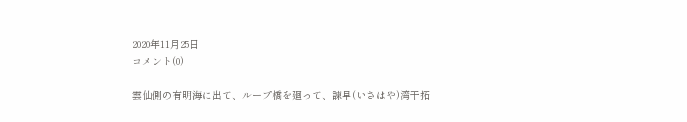2020年11月25日
コメント(0)

雲仙側の有明海に出て、ループ橋を廻って、諫早(いさはや)湾干拓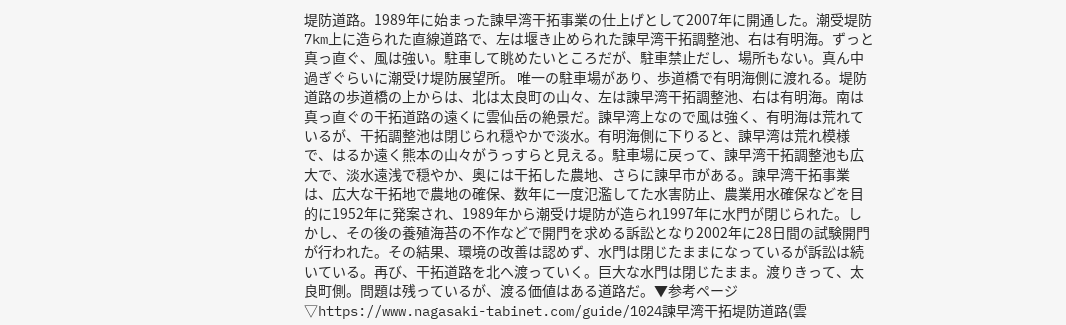堤防道路。1989年に始まった諫早湾干拓事業の仕上げとして2007年に開通した。潮受堤防7km上に造られた直線道路で、左は堰き止められた諫早湾干拓調整池、右は有明海。ずっと真っ直ぐ、風は強い。駐車して眺めたいところだが、駐車禁止だし、場所もない。真ん中過ぎぐらいに潮受け堤防展望所。 唯一の駐車場があり、歩道橋で有明海側に渡れる。堤防道路の歩道橋の上からは、北は太良町の山々、左は諫早湾干拓調整池、右は有明海。南は真っ直ぐの干拓道路の遠くに雲仙岳の絶景だ。諫早湾上なので風は強く、有明海は荒れているが、干拓調整池は閉じられ穏やかで淡水。有明海側に下りると、諫早湾は荒れ模様で、はるか遠く熊本の山々がうっすらと見える。駐車場に戻って、諫早湾干拓調整池も広大で、淡水遠浅で穏やか、奥には干拓した農地、さらに諫早市がある。諫早湾干拓事業は、広大な干拓地で農地の確保、数年に一度氾濫してた水害防止、農業用水確保などを目的に1952年に発案され、1989年から潮受け堤防が造られ1997年に水門が閉じられた。しかし、その後の養殖海苔の不作などで開門を求める訴訟となり2002年に28日間の試験開門が行われた。その結果、環境の改善は認めず、水門は閉じたままになっているが訴訟は続いている。再び、干拓道路を北へ渡っていく。巨大な水門は閉じたまま。渡りきって、太良町側。問題は残っているが、渡る価値はある道路だ。▼参考ページ▽https://www.nagasaki-tabinet.com/guide/1024諫早湾干拓堤防道路(雲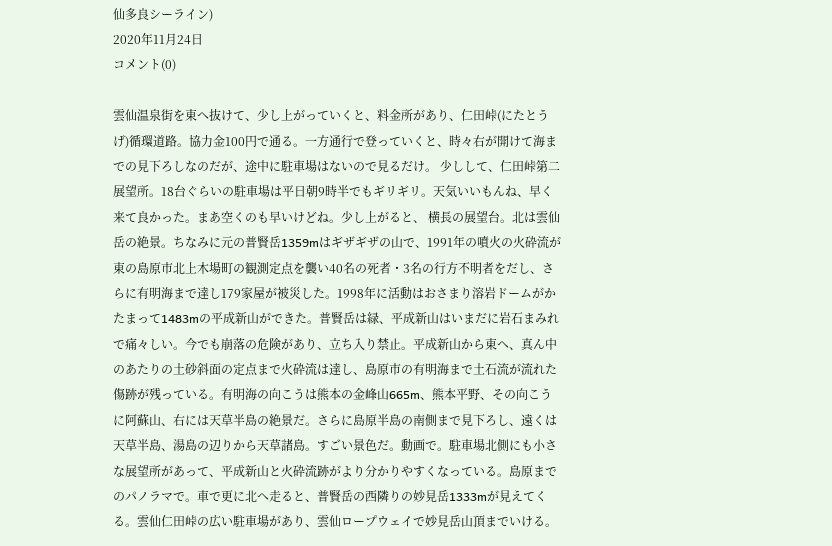仙多良シーライン)
2020年11月24日
コメント(0)

雲仙温泉街を東へ抜けて、少し上がっていくと、料金所があり、仁田峠(にたとうげ)循環道路。協力金100円で通る。一方通行で登っていくと、時々右が開けて海までの見下ろしなのだが、途中に駐車場はないので見るだけ。 少しして、仁田峠第二展望所。18台ぐらいの駐車場は平日朝9時半でもギリギリ。天気いいもんね、早く来て良かった。まあ空くのも早いけどね。少し上がると、 横長の展望台。北は雲仙岳の絶景。ちなみに元の普賢岳1359mはギザギザの山で、1991年の噴火の火砕流が東の島原市北上木場町の観測定点を襲い40名の死者・3名の行方不明者をだし、さらに有明海まで達し179家屋が被災した。1998年に活動はおさまり溶岩ドームがかたまって1483mの平成新山ができた。普賢岳は緑、平成新山はいまだに岩石まみれで痛々しい。今でも崩落の危険があり、立ち入り禁止。平成新山から東へ、真ん中のあたりの土砂斜面の定点まで火砕流は達し、島原市の有明海まで土石流が流れた傷跡が残っている。有明海の向こうは熊本の金峰山665m、熊本平野、その向こうに阿蘇山、右には天草半島の絶景だ。さらに島原半島の南側まで見下ろし、遠くは天草半島、湯島の辺りから天草諸島。すごい景色だ。動画で。駐車場北側にも小さな展望所があって、平成新山と火砕流跡がより分かりやすくなっている。島原までのパノラマで。車で更に北へ走ると、普賢岳の西隣りの妙見岳1333mが見えてくる。雲仙仁田峠の広い駐車場があり、雲仙ロープウェイで妙見岳山頂までいける。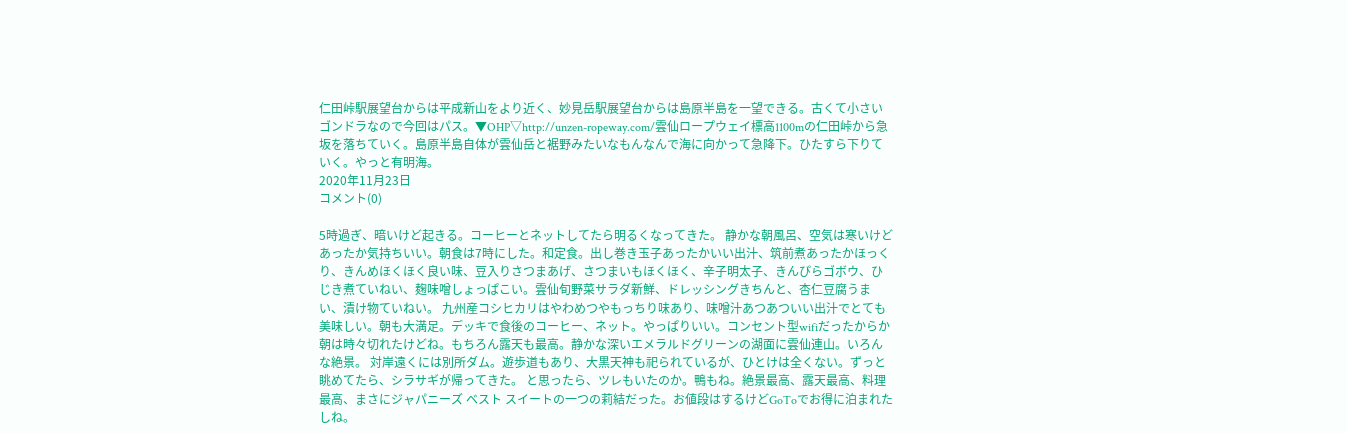仁田峠駅展望台からは平成新山をより近く、妙見岳駅展望台からは島原半島を一望できる。古くて小さいゴンドラなので今回はパス。▼OHP▽http://unzen-ropeway.com/雲仙ロープウェイ標高1100mの仁田峠から急坂を落ちていく。島原半島自体が雲仙岳と裾野みたいなもんなんで海に向かって急降下。ひたすら下りていく。やっと有明海。
2020年11月23日
コメント(0)

5時過ぎ、暗いけど起きる。コーヒーとネットしてたら明るくなってきた。 静かな朝風呂、空気は寒いけどあったか気持ちいい。朝食は7時にした。和定食。出し巻き玉子あったかいい出汁、筑前煮あったかほっくり、きんめほくほく良い味、豆入りさつまあげ、さつまいもほくほく、辛子明太子、きんぴらゴボウ、ひじき煮ていねい、麹味噌しょっぱこい。雲仙旬野菜サラダ新鮮、ドレッシングきちんと、杏仁豆腐うまい、漬け物ていねい。 九州産コシヒカリはやわめつやもっちり味あり、味噌汁あつあついい出汁でとても美味しい。朝も大満足。デッキで食後のコーヒー、ネット。やっぱりいい。コンセント型wifiだったからか朝は時々切れたけどね。もちろん露天も最高。静かな深いエメラルドグリーンの湖面に雲仙連山。いろんな絶景。 対岸遠くには別所ダム。遊歩道もあり、大黒天神も祀られているが、ひとけは全くない。ずっと眺めてたら、シラサギが帰ってきた。 と思ったら、ツレもいたのか。鴨もね。絶景最高、露天最高、料理最高、まさにジャパニーズ ベスト スイートの一つの莉結だった。お値段はするけどGoToでお得に泊まれたしね。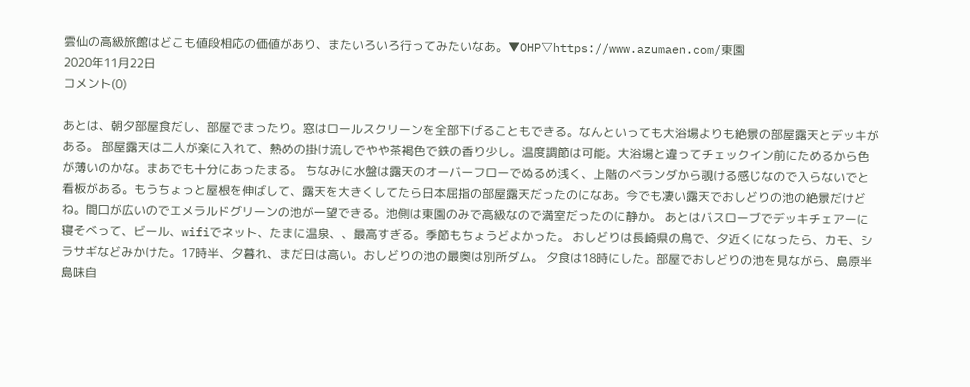雲仙の高級旅館はどこも値段相応の価値があり、またいろいろ行ってみたいなあ。▼OHP▽https://www.azumaen.com/東園
2020年11月22日
コメント(0)

あとは、朝夕部屋食だし、部屋でまったり。窓はロールスクリーンを全部下げることもできる。なんといっても大浴場よりも絶景の部屋露天とデッキがある。 部屋露天は二人が楽に入れて、熱めの掛け流しでやや茶褐色で鉄の香り少し。温度調節は可能。大浴場と違ってチェックイン前にためるから色が薄いのかな。まあでも十分にあったまる。 ちなみに水盤は露天のオーバーフローでぬるめ浅く、上階のベランダから覗ける感じなので入らないでと看板がある。もうちょっと屋根を伸ばして、露天を大きくしてたら日本屈指の部屋露天だったのになあ。今でも凄い露天でおしどりの池の絶景だけどね。間口が広いのでエメラルドグリーンの池が一望できる。池側は東園のみで高級なので満室だったのに静か。 あとはバスローブでデッキチェアーに寝そべって、ビール、wifiでネット、たまに温泉、、最高すぎる。季節もちょうどよかった。 おしどりは長崎県の鳥で、夕近くになったら、カモ、シラサギなどみかけた。17時半、夕暮れ、まだ日は高い。おしどりの池の最奥は別所ダム。 夕食は18時にした。部屋でおしどりの池を見ながら、島原半島味自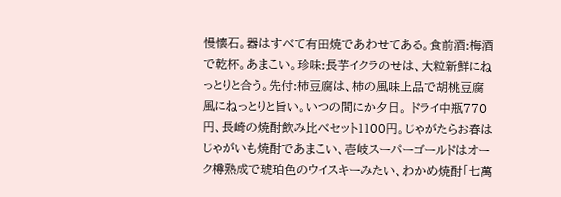慢懐石。器はすべて有田焼であわせてある。食前酒:梅酒で乾杯。あまこい。珍味:長芋イクラのせは、大粒新鮮にねっとりと合う。先付:柿豆腐は、柿の風味上品で胡桃豆腐風にねっとりと旨い。いつの間にか夕日。 ドライ中瓶770円、長崎の焼酎飲み比べセット1100円。じゃがたらお春はじゃがいも焼酎であまこい、壱岐スーパーゴールドはオーク樽熟成で琥珀色のウイスキーみたい、わかめ焼酎「七萬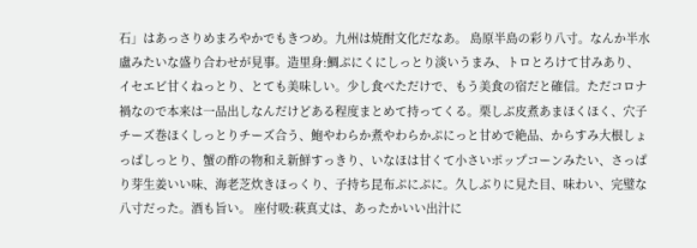石」はあっさりめまろやかでもきつめ。九州は焼酎文化だなあ。 島原半島の彩り八寸。なんか半水盧みたいな盛り合わせが見事。造里身:鯛ぷにくにしっとり淡いうまみ、トロとろけて甘みあり、イセエビ甘くねっとり、とても美味しい。少し食べただけで、もう美食の宿だと確信。ただコロナ禍なので本来は一品出しなんだけどある程度まとめて持ってくる。栗しぶ皮煮あまほくほく、穴子チーズ巻ほくしっとりチーズ合う、鮑やわらか煮やわらかぷにっと甘めで絶品、からすみ大根しょっぱしっとり、蟹の酢の物和え新鮮すっきり、いなほは甘くて小さいポップコーンみたい、さっぱり芽生姜いい味、海老芝炊きほっくり、子持ち昆布ぷにぷに。久しぶりに見た目、味わい、完璧な八寸だった。酒も旨い。 座付吸:萩真丈は、あったかいい出汁に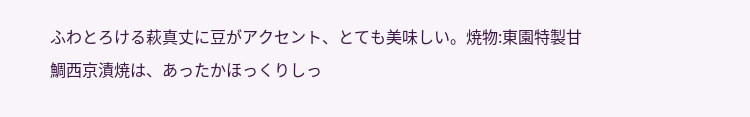ふわとろける萩真丈に豆がアクセント、とても美味しい。焼物:東園特製甘鯛西京漬焼は、あったかほっくりしっ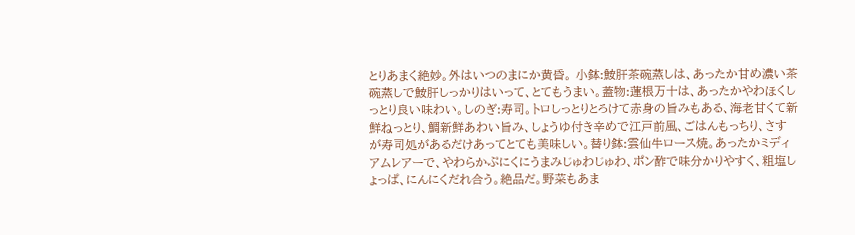とりあまく絶妙。外はいつのまにか黄昏。 小鉢:鮟肝茶碗蒸しは、あったか甘め濃い茶碗蒸しで鮟肝しっかりはいって、とてもうまい。蓋物:蓮根万十は、あったかやわほくしっとり良い味わい。しのぎ:寿司。トロしっとりとろけて赤身の旨みもある、海老甘くて新鮮ねっとり、鯛新鮮あわい旨み、しょうゆ付き辛めで江戸前風、ごはんもっちり、さすが寿司処があるだけあってとても美味しい。替り鉢:雲仙牛ロース焼。あったかミディアムレアーで、やわらかぷにくにうまみじゅわじゅわ、ポン酢で味分かりやすく、粗塩しょっぱ、にんにくだれ合う。絶品だ。野菜もあま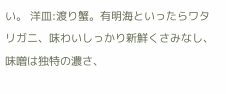い。 洋皿:渡り蟹。有明海といったらワタリガニ、味わいしっかり新鮮くさみなし、味噌は独特の濃さ、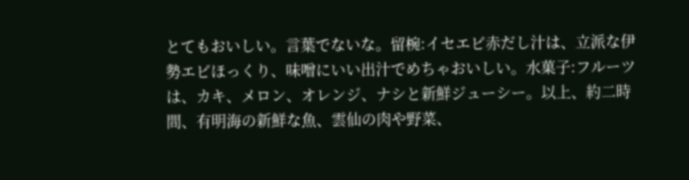とてもおいしい。言葉でないな。留椀:イセエビ赤だし汁は、立派な伊勢エビほっくり、味噌にいい出汁でめちゃおいしい。水菓子:フルーツは、カキ、メロン、オレンジ、ナシと新鮮ジューシー。以上、約二時間、有明海の新鮮な魚、雲仙の肉や野菜、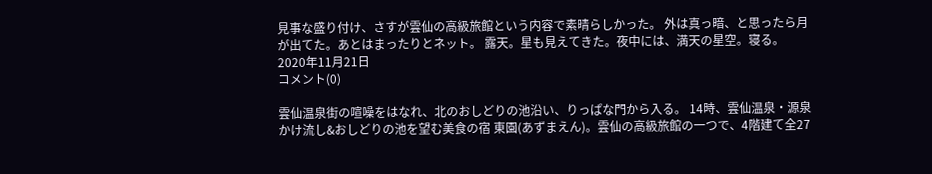見事な盛り付け、さすが雲仙の高級旅館という内容で素晴らしかった。 外は真っ暗、と思ったら月が出てた。あとはまったりとネット。 露天。星も見えてきた。夜中には、満天の星空。寝る。
2020年11月21日
コメント(0)

雲仙温泉街の喧噪をはなれ、北のおしどりの池沿い、りっぱな門から入る。 14時、雲仙温泉・源泉かけ流し&おしどりの池を望む美食の宿 東園(あずまえん)。雲仙の高級旅館の一つで、4階建て全27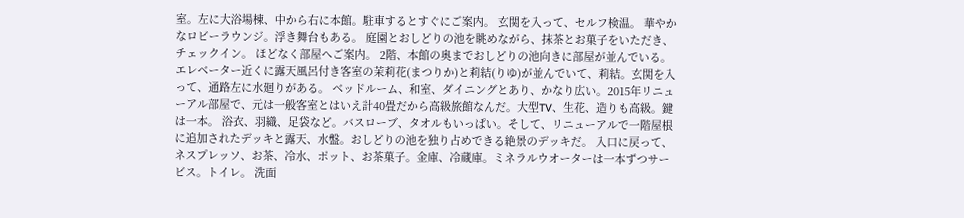室。左に大浴場棟、中から右に本館。駐車するとすぐにご案内。 玄関を入って、セルフ検温。 華やかなロビーラウンジ。浮き舞台もある。 庭園とおしどりの池を眺めながら、抹茶とお菓子をいただき、チェックイン。 ほどなく部屋へご案内。 2階、本館の奥までおしどりの池向きに部屋が並んでいる。 エレベーター近くに露天風呂付き客室の茉莉花(まつりか)と莉結(りゆ)が並んでいて、莉結。玄関を入って、通路左に水廻りがある。 ベッドルーム、和室、ダイニングとあり、かなり広い。2015年リニューアル部屋で、元は一般客室とはいえ計40畳だから高級旅館なんだ。大型TV、生花、造りも高級。鍵は一本。 浴衣、羽織、足袋など。バスローブ、タオルもいっぱい。そして、リニューアルで一階屋根に追加されたデッキと露天、水盤。おしどりの池を独り占めできる絶景のデッキだ。 入口に戻って、 ネスプレッソ、お茶、冷水、ポット、お茶菓子。金庫、冷蔵庫。ミネラルウオーターは一本ずつサービス。トイレ。 洗面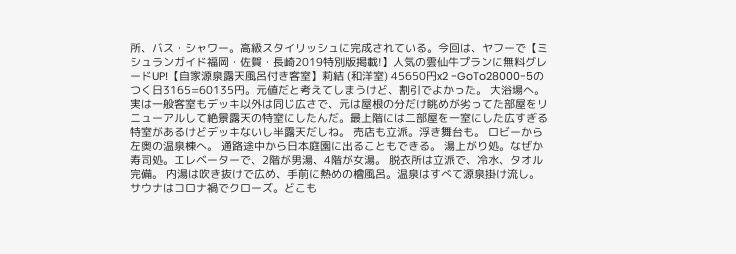所、バス・シャワー。高級スタイリッシュに完成されている。今回は、ヤフーで【ミシュランガイド福岡・佐賀・長崎2019特別版掲載!】人気の雲仙牛プランに無料グレードUP!【自家源泉露天風呂付き客室】莉結 (和洋室) 45650円x2 -GoTo28000-5のつく日3165=60135円。元値だと考えてしまうけど、割引でよかった。 大浴場へ。実は一般客室もデッキ以外は同じ広さで、元は屋根の分だけ眺めが劣ってた部屋をリニューアルして絶景露天の特室にしたんだ。最上階には二部屋を一室にした広すぎる特室があるけどデッキないし半露天だしね。 売店も立派。浮き舞台も。 ロビーから左奥の温泉棟へ。 通路途中から日本庭園に出ることもできる。 湯上がり処。なぜか寿司処。エレベーターで、2階が男湯、4階が女湯。 脱衣所は立派で、冷水、タオル完備。 内湯は吹き抜けで広め、手前に熱めの檜風呂。温泉はすべて源泉掛け流し。サウナはコロナ禍でクローズ。どこも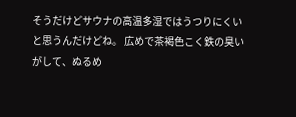そうだけどサウナの高温多湿ではうつりにくいと思うんだけどね。 広めで茶褐色こく鉄の臭いがして、ぬるめ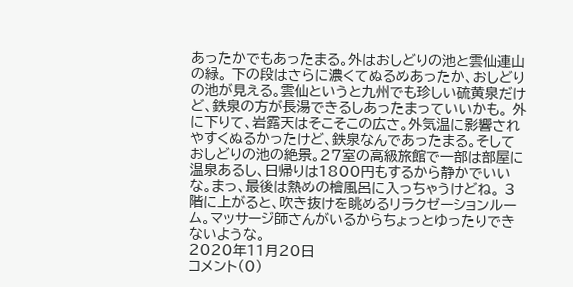あったかでもあったまる。外はおしどりの池と雲仙連山の緑。 下の段はさらに濃くてぬるめあったか、おしどりの池が見える。雲仙というと九州でも珍しい硫黄泉だけど、鉄泉の方が長湯できるしあったまっていいかも。 外に下りて、岩露天はそこそこの広さ。外気温に影響されやすくぬるかったけど、鉄泉なんであったまる。そしておしどりの池の絶景。27室の高級旅館で一部は部屋に温泉あるし、日帰りは1800円もするから静かでいいな。まっ、最後は熱めの檜風呂に入っちゃうけどね。 3階に上がると、吹き抜けを眺めるリラクゼーションルーム。マッサージ師さんがいるからちょっとゆったりできないような。
2020年11月20日
コメント(0)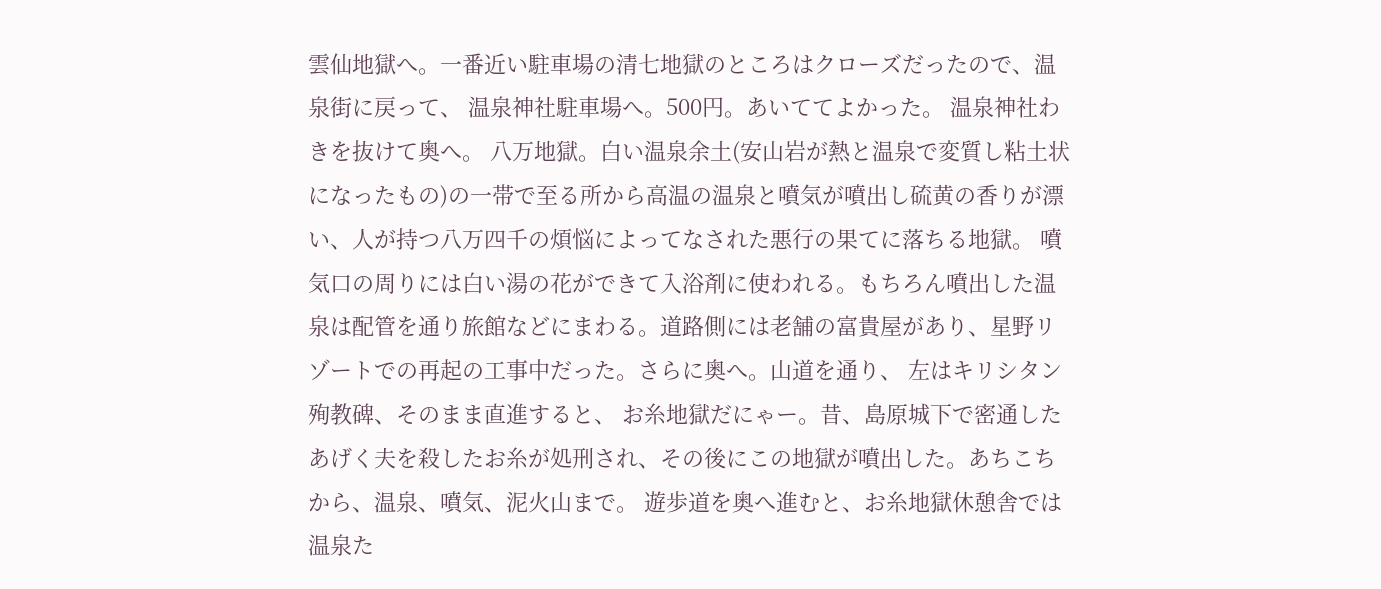雲仙地獄へ。一番近い駐車場の清七地獄のところはクローズだったので、温泉街に戻って、 温泉神社駐車場へ。500円。あいててよかった。 温泉神社わきを抜けて奥へ。 八万地獄。白い温泉余土(安山岩が熱と温泉で変質し粘土状になったもの)の一帯で至る所から高温の温泉と噴気が噴出し硫黄の香りが漂い、人が持つ八万四千の煩悩によってなされた悪行の果てに落ちる地獄。 噴気口の周りには白い湯の花ができて入浴剤に使われる。もちろん噴出した温泉は配管を通り旅館などにまわる。道路側には老舗の富貴屋があり、星野リゾートでの再起の工事中だった。さらに奥へ。山道を通り、 左はキリシタン殉教碑、そのまま直進すると、 お糸地獄だにゃー。昔、島原城下で密通したあげく夫を殺したお糸が処刑され、その後にこの地獄が噴出した。あちこちから、温泉、噴気、泥火山まで。 遊歩道を奥へ進むと、お糸地獄休憩舎では温泉た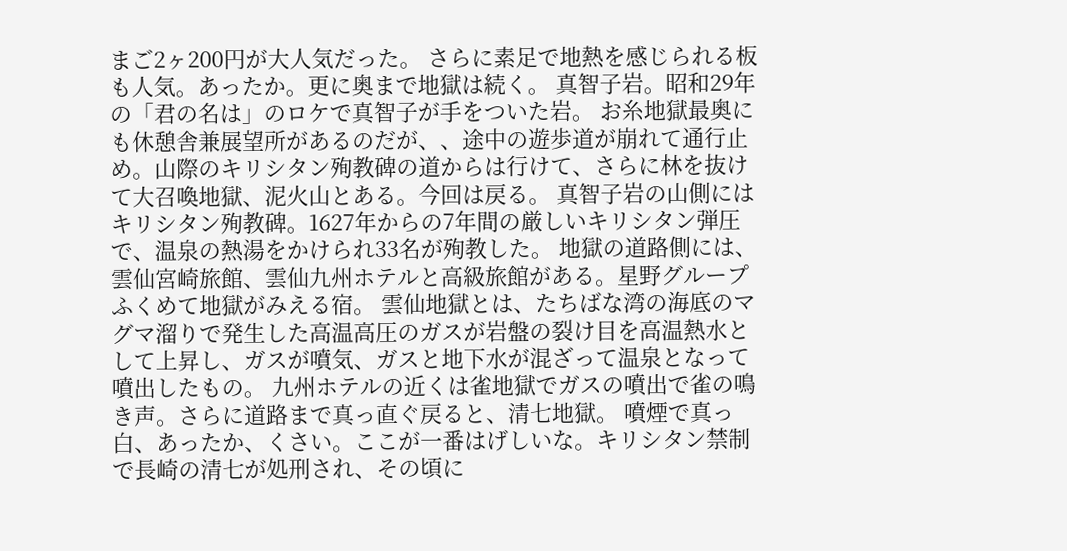まご2ヶ200円が大人気だった。 さらに素足で地熱を感じられる板も人気。あったか。更に奥まで地獄は続く。 真智子岩。昭和29年の「君の名は」のロケで真智子が手をついた岩。 お糸地獄最奥にも休憩舎兼展望所があるのだが、、途中の遊歩道が崩れて通行止め。山際のキリシタン殉教碑の道からは行けて、さらに林を抜けて大召喚地獄、泥火山とある。今回は戻る。 真智子岩の山側にはキリシタン殉教碑。1627年からの7年間の厳しいキリシタン弾圧で、温泉の熱湯をかけられ33名が殉教した。 地獄の道路側には、雲仙宮崎旅館、雲仙九州ホテルと高級旅館がある。星野グループふくめて地獄がみえる宿。 雲仙地獄とは、たちばな湾の海底のマグマ溜りで発生した高温高圧のガスが岩盤の裂け目を高温熱水として上昇し、ガスが噴気、ガスと地下水が混ざって温泉となって噴出したもの。 九州ホテルの近くは雀地獄でガスの噴出で雀の鳴き声。さらに道路まで真っ直ぐ戻ると、清七地獄。 噴煙で真っ白、あったか、くさい。ここが一番はげしいな。キリシタン禁制で長崎の清七が処刑され、その頃に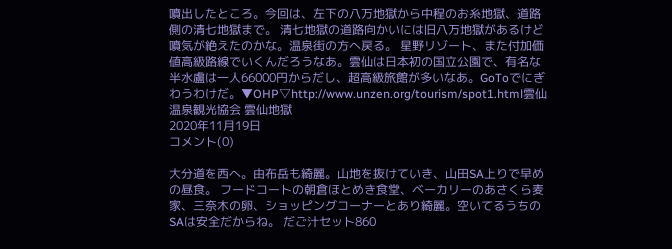噴出したところ。今回は、左下の八万地獄から中程のお糸地獄、道路側の清七地獄まで。 清七地獄の道路向かいには旧八万地獄があるけど噴気が絶えたのかな。温泉街の方へ戻る。 星野リゾート、また付加価値高級路線でいくんだろうなあ。雲仙は日本初の国立公園で、有名な半水盧は一人66000円からだし、超高級旅館が多いなあ。GoToでにぎわうわけだ。▼OHP▽http://www.unzen.org/tourism/spot1.html雲仙温泉観光協会 雲仙地獄
2020年11月19日
コメント(0)

大分道を西へ。由布岳も綺麗。山地を抜けていき、山田SA上りで早めの昼食。 フードコートの朝倉ほとめき食堂、ベーカリーのあさくら麦家、三奈木の卵、ショッピングコーナーとあり綺麗。空いてるうちのSAは安全だからね。 だご汁セット860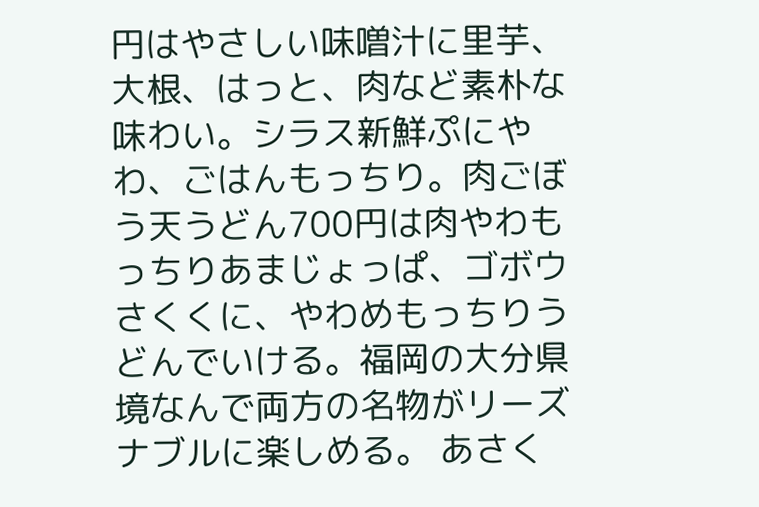円はやさしい味噌汁に里芋、大根、はっと、肉など素朴な味わい。シラス新鮮ぷにやわ、ごはんもっちり。肉ごぼう天うどん700円は肉やわもっちりあまじょっぱ、ゴボウさくくに、やわめもっちりうどんでいける。福岡の大分県境なんで両方の名物がリーズナブルに楽しめる。 あさく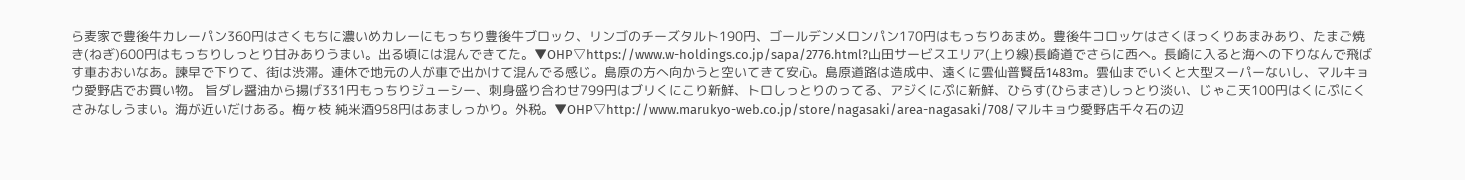ら麦家で豊後牛カレーパン360円はさくもちに濃いめカレーにもっちり豊後牛ブロック、リンゴのチーズタルト190円、ゴールデンメロンパン170円はもっちりあまめ。豊後牛コロッケはさくほっくりあまみあり、たまご焼き(ねぎ)600円はもっちりしっとり甘みありうまい。出る頃には混んできてた。▼OHP▽https://www.w-holdings.co.jp/sapa/2776.html?山田サービスエリア(上り線)長崎道でさらに西へ。長崎に入ると海への下りなんで飛ばす車おおいなあ。諫早で下りて、街は渋滞。連休で地元の人が車で出かけて混んでる感じ。島原の方へ向かうと空いてきて安心。島原道路は造成中、遠くに雲仙普賢岳1483m。雲仙までいくと大型スーパーないし、マルキョウ愛野店でお買い物。 旨ダレ醤油から揚げ331円もっちりジューシー、刺身盛り合わせ799円はブリくにこり新鮮、トロしっとりのってる、アジくにぷに新鮮、ひらす(ひらまさ)しっとり淡い、じゃこ天100円はくにぷにくさみなしうまい。海が近いだけある。梅ヶ枝 純米酒958円はあましっかり。外税。▼OHP▽http://www.marukyo-web.co.jp/store/nagasaki/area-nagasaki/708/マルキョウ愛野店千々石の辺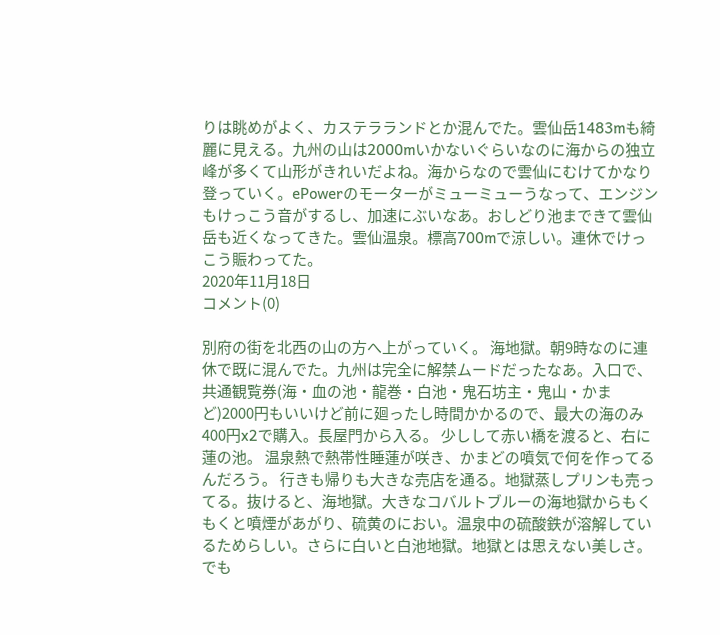りは眺めがよく、カステラランドとか混んでた。雲仙岳1483mも綺麗に見える。九州の山は2000mいかないぐらいなのに海からの独立峰が多くて山形がきれいだよね。海からなので雲仙にむけてかなり登っていく。ePowerのモーターがミューミューうなって、エンジンもけっこう音がするし、加速にぶいなあ。おしどり池まできて雲仙岳も近くなってきた。雲仙温泉。標高700mで涼しい。連休でけっこう賑わってた。
2020年11月18日
コメント(0)

別府の街を北西の山の方へ上がっていく。 海地獄。朝9時なのに連休で既に混んでた。九州は完全に解禁ムードだったなあ。入口で、共通観覧券(海・血の池・龍巻・白池・鬼石坊主・鬼山・かまど)2000円もいいけど前に廻ったし時間かかるので、最大の海のみ400円x2で購入。長屋門から入る。 少しして赤い橋を渡ると、右に蓮の池。 温泉熱で熱帯性睡蓮が咲き、かまどの噴気で何を作ってるんだろう。 行きも帰りも大きな売店を通る。地獄蒸しプリンも売ってる。抜けると、海地獄。大きなコバルトブルーの海地獄からもくもくと噴煙があがり、硫黄のにおい。温泉中の硫酸鉄が溶解しているためらしい。さらに白いと白池地獄。地獄とは思えない美しさ。でも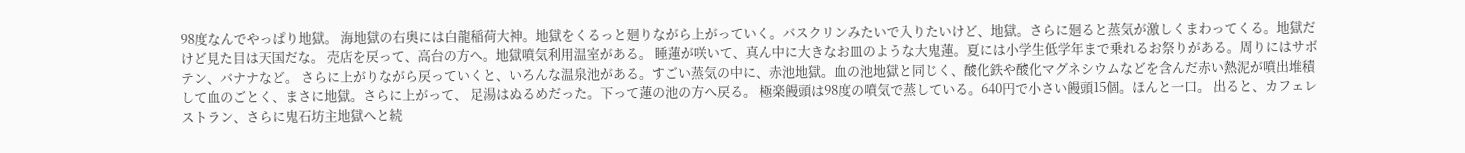98度なんでやっぱり地獄。 海地獄の右奥には白龍稲荷大神。地獄をくるっと廻りながら上がっていく。バスクリンみたいで入りたいけど、地獄。さらに廻ると蒸気が激しくまわってくる。地獄だけど見た目は天国だな。 売店を戻って、高台の方へ。地獄噴気利用温室がある。 睡蓮が咲いて、真ん中に大きなお皿のような大鬼蓮。夏には小学生低学年まで乗れるお祭りがある。周りにはサボテン、バナナなど。 さらに上がりながら戻っていくと、いろんな温泉池がある。すごい蒸気の中に、赤池地獄。血の池地獄と同じく、酸化鉄や酸化マグネシウムなどを含んだ赤い熱泥が噴出堆積して血のごとく、まさに地獄。さらに上がって、 足湯はぬるめだった。下って蓮の池の方へ戻る。 極楽饅頭は98度の噴気で蒸している。640円で小さい饅頭15個。ほんと一口。 出ると、カフェレストラン、さらに鬼石坊主地獄へと続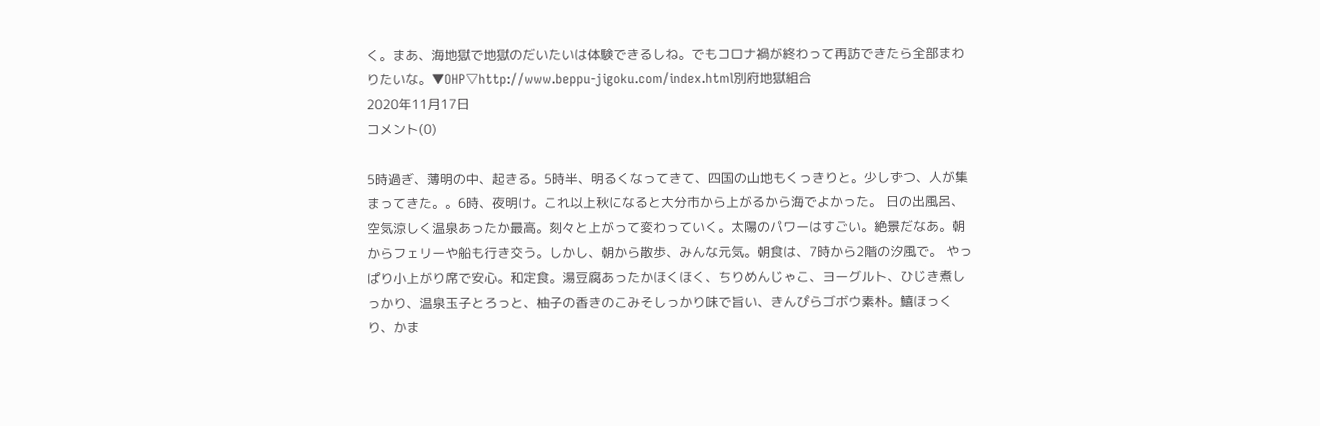く。まあ、海地獄で地獄のだいたいは体験できるしね。でもコロナ禍が終わって再訪できたら全部まわりたいな。▼OHP▽http://www.beppu-jigoku.com/index.html別府地獄組合
2020年11月17日
コメント(0)

5時過ぎ、薄明の中、起きる。5時半、明るくなってきて、四国の山地もくっきりと。少しずつ、人が集まってきた。。6時、夜明け。これ以上秋になると大分市から上がるから海でよかった。 日の出風呂、空気涼しく温泉あったか最高。刻々と上がって変わっていく。太陽のパワーはすごい。絶景だなあ。朝からフェリーや船も行き交う。しかし、朝から散歩、みんな元気。朝食は、7時から2階の汐風で。 やっぱり小上がり席で安心。和定食。湯豆腐あったかほくほく、ちりめんじゃこ、ヨーグルト、ひじき煮しっかり、温泉玉子とろっと、柚子の香きのこみそしっかり味で旨い、きんぴらゴボウ素朴。鱚ほっくり、かま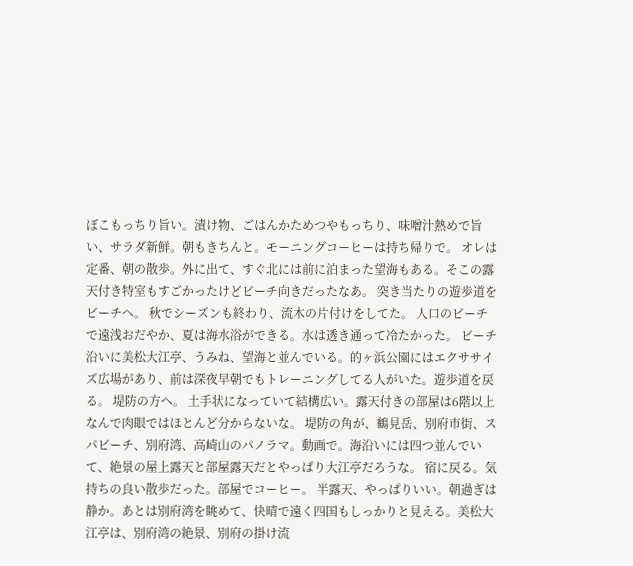ぼこもっちり旨い。漬け物、ごはんかためつやもっちり、味噌汁熱めで旨い、サラダ新鮮。朝もきちんと。モーニングコーヒーは持ち帰りで。 オレは定番、朝の散歩。外に出て、すぐ北には前に泊まった望海もある。そこの露天付き特室もすごかったけどビーチ向きだったなあ。 突き当たりの遊歩道をビーチへ。 秋でシーズンも終わり、流木の片付けをしてた。 人口のビーチで遠浅おだやか、夏は海水浴ができる。水は透き通って冷たかった。 ビーチ沿いに美松大江亭、うみね、望海と並んでいる。的ヶ浜公園にはエクササイズ広場があり、前は深夜早朝でもトレーニングしてる人がいた。遊歩道を戻る。 堤防の方へ。 土手状になっていて結構広い。露天付きの部屋は6階以上なんで肉眼ではほとんど分からないな。 堤防の角が、鶴見岳、別府市街、スパビーチ、別府湾、高崎山のパノラマ。動画で。海沿いには四つ並んでいて、絶景の屋上露天と部屋露天だとやっぱり大江亭だろうな。 宿に戻る。気持ちの良い散歩だった。部屋でコーヒー。 半露天、やっぱりいい。朝過ぎは静か。あとは別府湾を眺めて、快晴で遠く四国もしっかりと見える。美松大江亭は、別府湾の絶景、別府の掛け流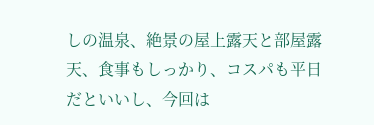しの温泉、絶景の屋上露天と部屋露天、食事もしっかり、コスパも平日だといいし、今回は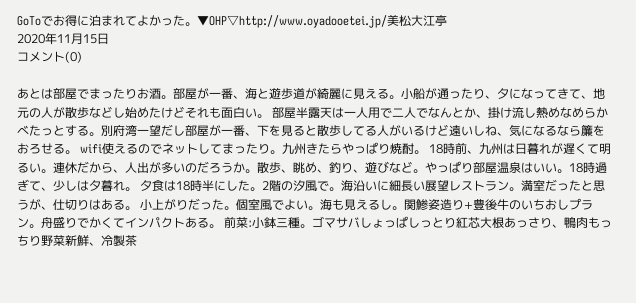GoToでお得に泊まれてよかった。▼OHP▽http://www.oyadooetei.jp/美松大江亭
2020年11月15日
コメント(0)

あとは部屋でまったりお酒。部屋が一番、海と遊歩道が綺麗に見える。小船が通ったり、夕になってきて、地元の人が散歩などし始めたけどそれも面白い。 部屋半露天は一人用で二人でなんとか、掛け流し熱めなめらかべたっとする。別府湾一望だし部屋が一番、下を見ると散歩してる人がいるけど遠いしね、気になるなら簾をおろせる。 wifi使えるのでネットしてまったり。九州きたらやっぱり焼酎。 18時前、九州は日暮れが遅くて明るい。連休だから、人出が多いのだろうか。散歩、眺め、釣り、遊びなど。やっぱり部屋温泉はいい。18時過ぎて、少しは夕暮れ。 夕食は18時半にした。2階の汐風で。海沿いに細長い展望レストラン。満室だったと思うが、仕切りはある。 小上がりだった。個室風でよい。海も見えるし。関鯵姿造り+豊後牛のいちおしプラン。舟盛りでかくてインパクトある。 前菜:小鉢三種。ゴマサバしょっぱしっとり紅芯大根あっさり、鴨肉もっちり野菜新鮮、冷製茶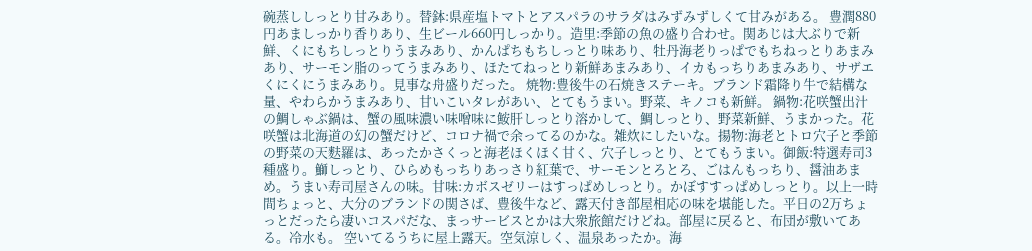碗蒸ししっとり甘みあり。替鉢:県産塩トマトとアスパラのサラダはみずみずしくて甘みがある。 豊潤880円あましっかり香りあり、生ビール660円しっかり。造里:季節の魚の盛り合わせ。関あじは大ぶりで新鮮、くにもちしっとりうまみあり、かんぱちもちしっとり味あり、牡丹海老りっぱでもちねっとりあまみあり、サーモン脂のってうまみあり、ほたてねっとり新鮮あまみあり、イカもっちりあまみあり、サザエくにくにうまみあり。見事な舟盛りだった。 焼物:豊後牛の石焼きステーキ。ブランド霜降り牛で結構な量、やわらかうまみあり、甘いこいタレがあい、とてもうまい。野菜、キノコも新鮮。 鍋物:花咲蟹出汁の鯛しゃぶ鍋は、蟹の風味濃い味噌味に鮟肝しっとり溶かして、鯛しっとり、野菜新鮮、うまかった。花咲蟹は北海道の幻の蟹だけど、コロナ禍で余ってるのかな。雑炊にしたいな。揚物:海老とトロ穴子と季節の野菜の天麩羅は、あったかさくっと海老ほくほく甘く、穴子しっとり、とてもうまい。御飯:特選寿司3種盛り。鰤しっとり、ひらめもっちりあっさり紅葉で、サーモンとろとろ、ごはんもっちり、醤油あまめ。うまい寿司屋さんの味。甘味:カボスゼリーはすっぱめしっとり。かぼすすっぱめしっとり。以上一時間ちょっと、大分のブランドの関さば、豊後牛など、露天付き部屋相応の味を堪能した。平日の2万ちょっとだったら凄いコスパだな、まっサービスとかは大衆旅館だけどね。部屋に戻ると、布団が敷いてある。冷水も。 空いてるうちに屋上露天。空気涼しく、温泉あったか。海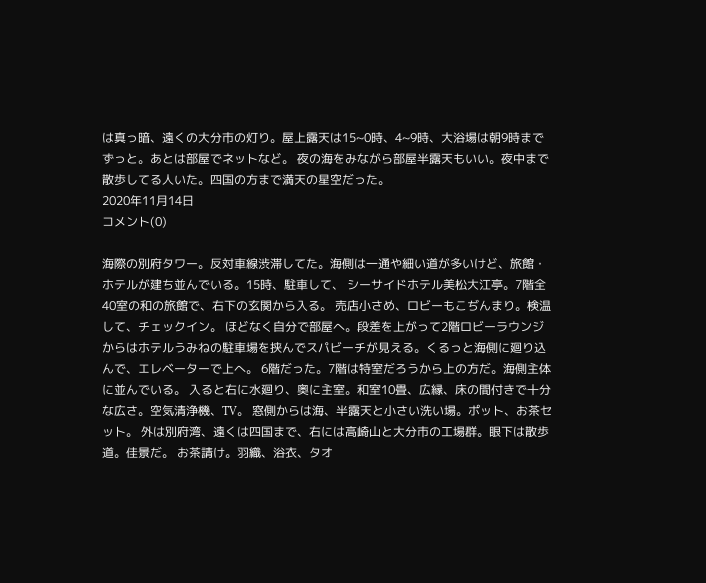は真っ暗、遠くの大分市の灯り。屋上露天は15~0時、4~9時、大浴場は朝9時までずっと。あとは部屋でネットなど。 夜の海をみながら部屋半露天もいい。夜中まで散歩してる人いた。四国の方まで満天の星空だった。
2020年11月14日
コメント(0)

海際の別府タワー。反対車線渋滞してた。海側は一通や細い道が多いけど、旅館・ホテルが建ち並んでいる。15時、駐車して、 シーサイドホテル美松大江亭。7階全40室の和の旅館で、右下の玄関から入る。 売店小さめ、ロビーもこぢんまり。検温して、チェックイン。 ほどなく自分で部屋へ。段差を上がって2階ロビーラウンジからはホテルうみねの駐車場を挟んでスパビーチが見える。くるっと海側に廻り込んで、エレベーターで上へ。 6階だった。7階は特室だろうから上の方だ。海側主体に並んでいる。 入ると右に水廻り、奥に主室。和室10畳、広縁、床の間付きで十分な広さ。空気清浄機、TV。 窓側からは海、半露天と小さい洗い場。ポット、お茶セット。 外は別府湾、遠くは四国まで、右には高崎山と大分市の工場群。眼下は散歩道。佳景だ。 お茶請け。羽織、浴衣、タオ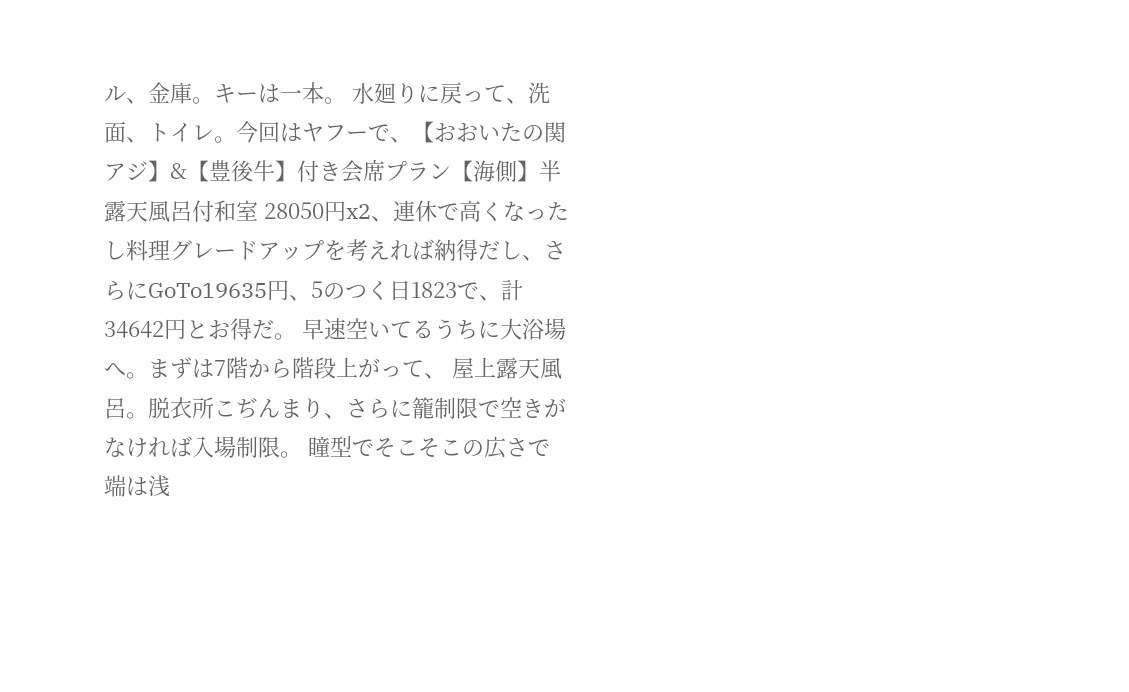ル、金庫。キーは一本。 水廻りに戻って、洗面、トイレ。今回はヤフーで、【おおいたの関アジ】&【豊後牛】付き会席プラン【海側】半露天風呂付和室 28050円x2、連休で高くなったし料理グレードアップを考えれば納得だし、さらにGoTo19635円、5のつく日1823で、計34642円とお得だ。 早速空いてるうちに大浴場へ。まずは7階から階段上がって、 屋上露天風呂。脱衣所こぢんまり、さらに籠制限で空きがなければ入場制限。 瞳型でそこそこの広さで端は浅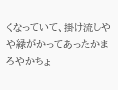くなっていて、掛け流しやや緑がかってあったかまろやかちょ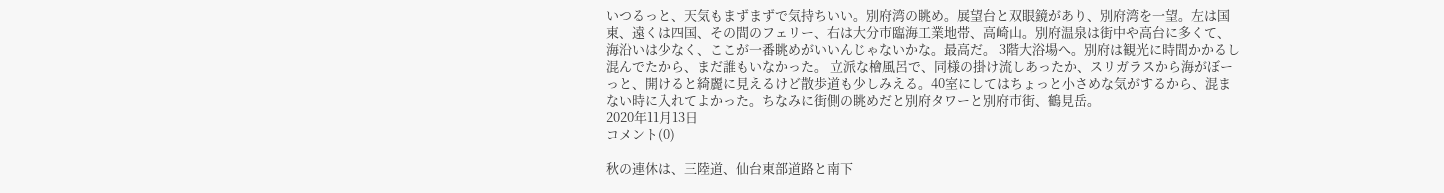いつるっと、天気もまずまずで気持ちいい。別府湾の眺め。展望台と双眼鏡があり、別府湾を一望。左は国東、遠くは四国、その間のフェリー、右は大分市臨海工業地帯、高崎山。別府温泉は街中や高台に多くて、海沿いは少なく、ここが一番眺めがいいんじゃないかな。最高だ。 3階大浴場へ。別府は観光に時間かかるし混んでたから、まだ誰もいなかった。 立派な檜風呂で、同様の掛け流しあったか、スリガラスから海がぼーっと、開けると綺麗に見えるけど散歩道も少しみえる。40室にしてはちょっと小さめな気がするから、混まない時に入れてよかった。ちなみに街側の眺めだと別府タワーと別府市街、鶴見岳。
2020年11月13日
コメント(0)

秋の連休は、三陸道、仙台東部道路と南下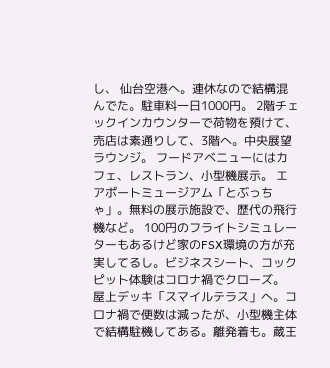し、 仙台空港へ。連休なので結構混んでた。駐車料一日1000円。 2階チェックインカウンターで荷物を預けて、売店は素通りして、3階へ。中央展望ラウンジ。 フードアベニューにはカフェ、レストラン、小型機展示。 エアポートミュージアム「とぶっちゃ」。無料の展示施設で、歴代の飛行機など。 100円のフライトシミュレーターもあるけど家のFSX環境の方が充実してるし。ビジネスシート、コックピット体験はコロナ禍でクローズ。 屋上デッキ「スマイルテラス」へ。コロナ禍で便数は減ったが、小型機主体で結構駐機してある。離発着も。蔵王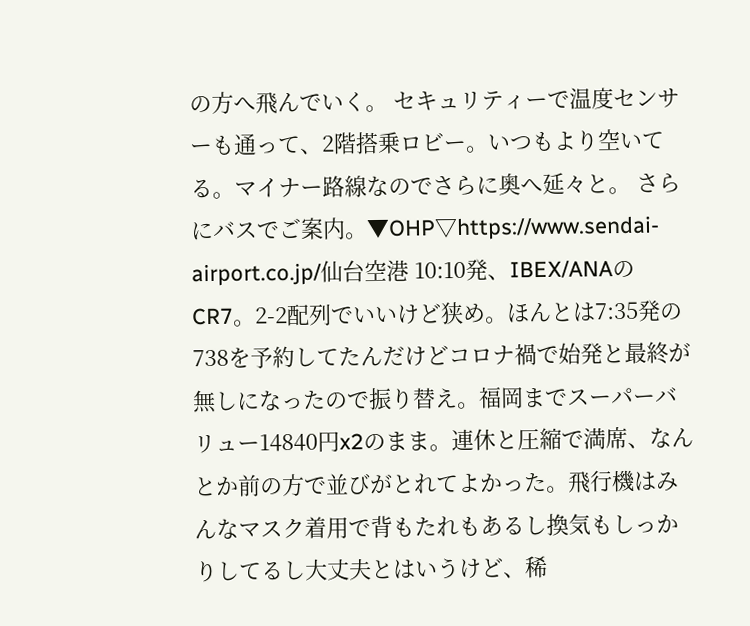の方へ飛んでいく。 セキュリティーで温度センサーも通って、2階搭乗ロビー。いつもより空いてる。マイナー路線なのでさらに奥へ延々と。 さらにバスでご案内。▼OHP▽https://www.sendai-airport.co.jp/仙台空港 10:10発、IBEX/ANAのCR7。2-2配列でいいけど狭め。ほんとは7:35発の738を予約してたんだけどコロナ禍で始発と最終が無しになったので振り替え。福岡までスーパーバリュー14840円x2のまま。連休と圧縮で満席、なんとか前の方で並びがとれてよかった。飛行機はみんなマスク着用で背もたれもあるし換気もしっかりしてるし大丈夫とはいうけど、稀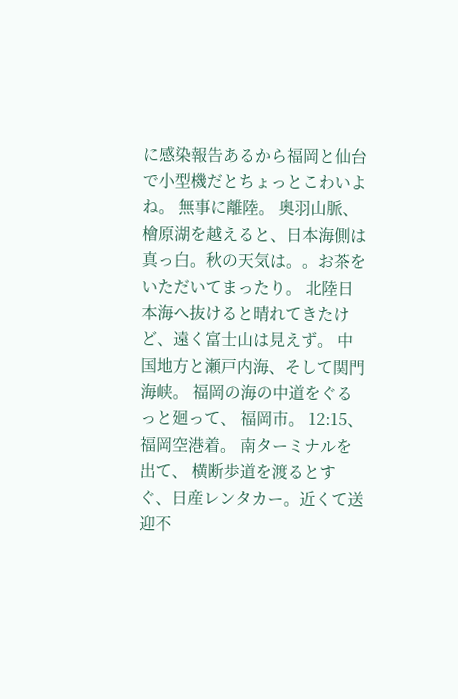に感染報告あるから福岡と仙台で小型機だとちょっとこわいよね。 無事に離陸。 奥羽山脈、檜原湖を越えると、日本海側は真っ白。秋の天気は。。お茶をいただいてまったり。 北陸日本海へ抜けると晴れてきたけど、遠く富士山は見えず。 中国地方と瀬戸内海、そして関門海峡。 福岡の海の中道をぐるっと廻って、 福岡市。 12:15、福岡空港着。 南ターミナルを出て、 横断歩道を渡るとすぐ、日産レンタカー。近くて送迎不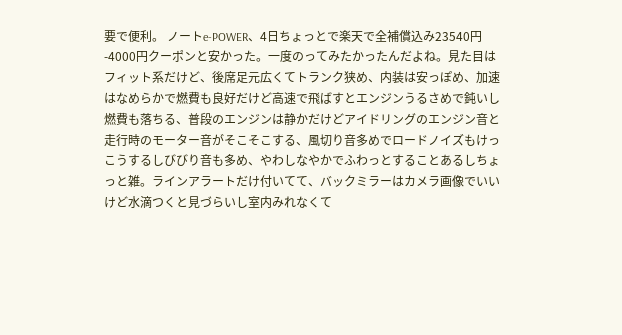要で便利。 ノートe-POWER、4日ちょっとで楽天で全補償込み23540円-4000円クーポンと安かった。一度のってみたかったんだよね。見た目はフィット系だけど、後席足元広くてトランク狭め、内装は安っぽめ、加速はなめらかで燃費も良好だけど高速で飛ばすとエンジンうるさめで鈍いし燃費も落ちる、普段のエンジンは静かだけどアイドリングのエンジン音と走行時のモーター音がそこそこする、風切り音多めでロードノイズもけっこうするしびびり音も多め、やわしなやかでふわっとすることあるしちょっと雑。ラインアラートだけ付いてて、バックミラーはカメラ画像でいいけど水滴つくと見づらいし室内みれなくて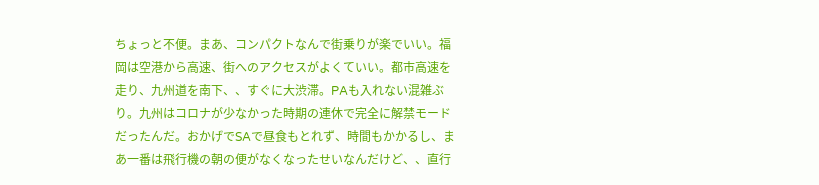ちょっと不便。まあ、コンパクトなんで街乗りが楽でいい。福岡は空港から高速、街へのアクセスがよくていい。都市高速を走り、九州道を南下、、すぐに大渋滞。PAも入れない混雑ぶり。九州はコロナが少なかった時期の連休で完全に解禁モードだったんだ。おかげでSAで昼食もとれず、時間もかかるし、まあ一番は飛行機の朝の便がなくなったせいなんだけど、、直行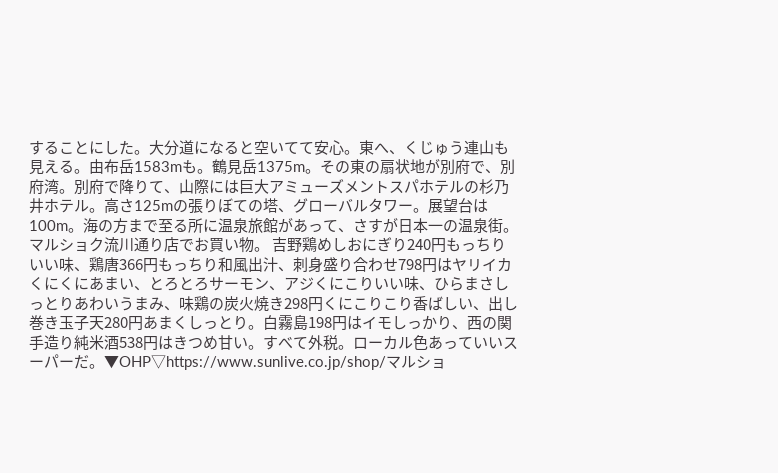することにした。大分道になると空いてて安心。東へ、くじゅう連山も見える。由布岳1583mも。鶴見岳1375m。その東の扇状地が別府で、別府湾。別府で降りて、山際には巨大アミューズメントスパホテルの杉乃井ホテル。高さ125mの張りぼての塔、グローバルタワー。展望台は100m。海の方まで至る所に温泉旅館があって、さすが日本一の温泉街。マルショク流川通り店でお買い物。 吉野鶏めしおにぎり240円もっちりいい味、鶏唐366円もっちり和風出汁、刺身盛り合わせ798円はヤリイカくにくにあまい、とろとろサーモン、アジくにこりいい味、ひらまさしっとりあわいうまみ、味鶏の炭火焼き298円くにこりこり香ばしい、出し巻き玉子天280円あまくしっとり。白霧島198円はイモしっかり、西の関手造り純米酒538円はきつめ甘い。すべて外税。ローカル色あっていいスーパーだ。▼OHP▽https://www.sunlive.co.jp/shop/マルショ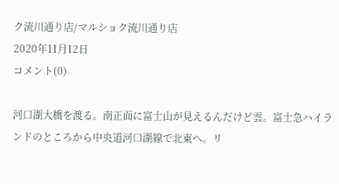ク流川通り店/マルショク流川通り店
2020年11月12日
コメント(0)

河口湖大橋を渡る。南正面に富士山が見えるんだけど雲。富士急ハイランドのところから中央道河口湖線で北東へ。リ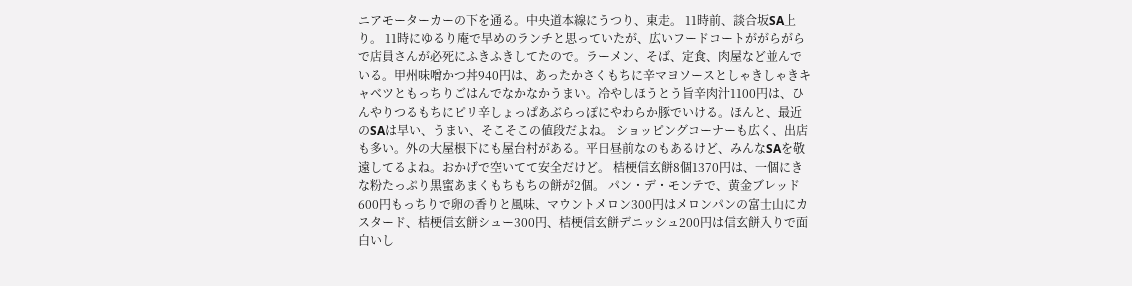ニアモーターカーの下を通る。中央道本線にうつり、東走。 11時前、談合坂SA上り。 11時にゆるり庵で早めのランチと思っていたが、広いフードコートががらがらで店員さんが必死にふきふきしてたので。ラーメン、そば、定食、肉屋など並んでいる。甲州味噌かつ丼940円は、あったかさくもちに辛マヨソースとしゃきしゃきキャベツともっちりごはんでなかなかうまい。冷やしほうとう旨辛肉汁1100円は、ひんやりつるもちにピリ辛しょっぱあぶらっぽにやわらか豚でいける。ほんと、最近のSAは早い、うまい、そこそこの値段だよね。 ショッピングコーナーも広く、出店も多い。外の大屋根下にも屋台村がある。平日昼前なのもあるけど、みんなSAを敬遠してるよね。おかげで空いてて安全だけど。 桔梗信玄餅8個1370円は、一個にきな粉たっぷり黒蜜あまくもちもちの餅が2個。 パン・デ・モンテで、黄金ブレッド600円もっちりで卵の香りと風味、マウントメロン300円はメロンパンの富士山にカスタード、桔梗信玄餅シュー300円、桔梗信玄餅デニッシュ200円は信玄餅入りで面白いし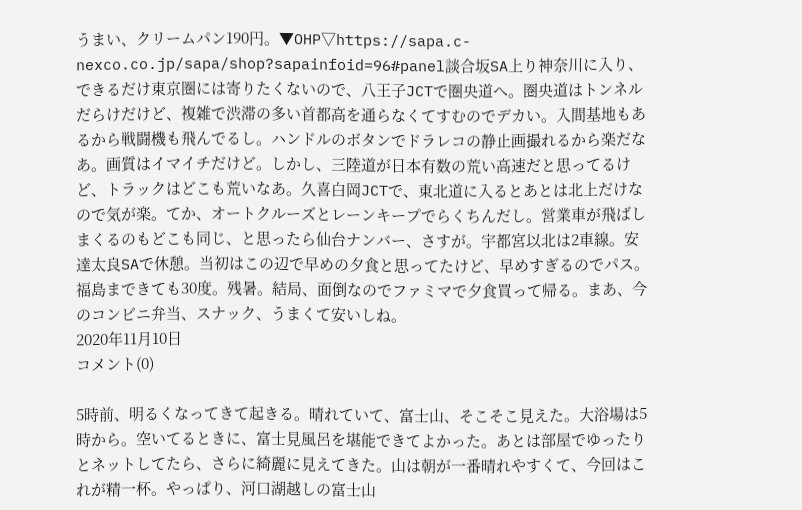うまい、クリームパン190円。▼OHP▽https://sapa.c-nexco.co.jp/sapa/shop?sapainfoid=96#panel談合坂SA上り神奈川に入り、できるだけ東京圏には寄りたくないので、八王子JCTで圏央道へ。圏央道はトンネルだらけだけど、複雑で渋滞の多い首都高を通らなくてすむのでデカい。入間基地もあるから戦闘機も飛んでるし。ハンドルのボタンでドラレコの静止画撮れるから楽だなあ。画質はイマイチだけど。しかし、三陸道が日本有数の荒い高速だと思ってるけど、トラックはどこも荒いなあ。久喜白岡JCTで、東北道に入るとあとは北上だけなので気が楽。てか、オートクルーズとレーンキープでらくちんだし。営業車が飛ばしまくるのもどこも同じ、と思ったら仙台ナンバー、さすが。宇都宮以北は2車線。安達太良SAで休憩。当初はこの辺で早めの夕食と思ってたけど、早めすぎるのでパス。福島まできても30度。残暑。結局、面倒なのでファミマで夕食買って帰る。まあ、今のコンビニ弁当、スナック、うまくて安いしね。
2020年11月10日
コメント(0)

5時前、明るくなってきて起きる。晴れていて、富士山、そこそこ見えた。大浴場は5時から。空いてるときに、富士見風呂を堪能できてよかった。あとは部屋でゆったりとネットしてたら、さらに綺麗に見えてきた。山は朝が一番晴れやすくて、今回はこれが精一杯。やっぱり、河口湖越しの富士山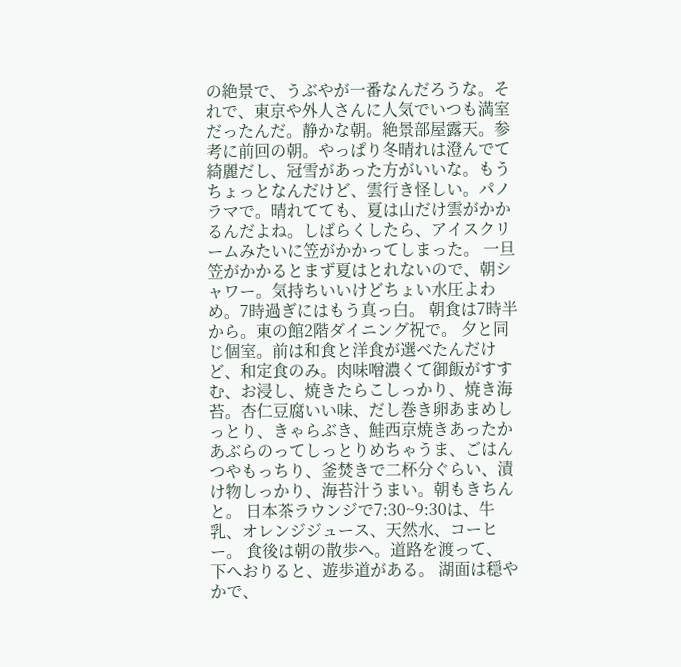の絶景で、うぶやが一番なんだろうな。それで、東京や外人さんに人気でいつも満室だったんだ。静かな朝。絶景部屋露天。参考に前回の朝。やっぱり冬晴れは澄んでて綺麗だし、冠雪があった方がいいな。もうちょっとなんだけど、雲行き怪しい。パノラマで。晴れてても、夏は山だけ雲がかかるんだよね。しばらくしたら、アイスクリームみたいに笠がかかってしまった。 一旦笠がかかるとまず夏はとれないので、朝シャワー。気持ちいいけどちょい水圧よわめ。7時過ぎにはもう真っ白。 朝食は7時半から。東の館2階ダイニング祝で。 夕と同じ個室。前は和食と洋食が選べたんだけど、和定食のみ。肉味噌濃くて御飯がすすむ、お浸し、焼きたらこしっかり、焼き海苔。杏仁豆腐いい味、だし巻き卵あまめしっとり、きゃらぶき、鮭西京焼きあったかあぶらのってしっとりめちゃうま、ごはんつやもっちり、釜焚きで二杯分ぐらい、漬け物しっかり、海苔汁うまい。朝もきちんと。 日本茶ラウンジで7:30~9:30は、牛乳、オレンジジュース、天然水、コーヒー。 食後は朝の散歩へ。道路を渡って、 下へおりると、遊歩道がある。 湖面は穏やかで、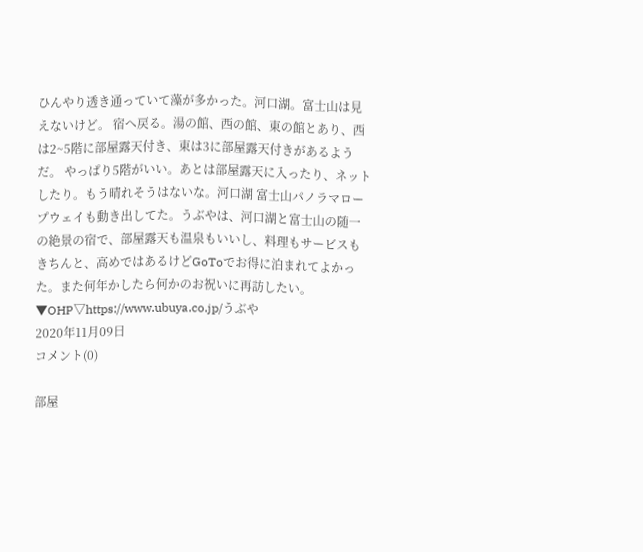ひんやり透き通っていて藻が多かった。河口湖。富士山は見えないけど。 宿へ戻る。湯の館、西の館、東の館とあり、西は2~5階に部屋露天付き、東は3に部屋露天付きがあるようだ。 やっぱり5階がいい。あとは部屋露天に入ったり、ネットしたり。もう晴れそうはないな。河口湖 富士山パノラマロープウェイも動き出してた。うぶやは、河口湖と富士山の随一の絶景の宿で、部屋露天も温泉もいいし、料理もサービスもきちんと、高めではあるけどGoToでお得に泊まれてよかった。また何年かしたら何かのお祝いに再訪したい。▼OHP▽https://www.ubuya.co.jp/うぶや
2020年11月09日
コメント(0)

部屋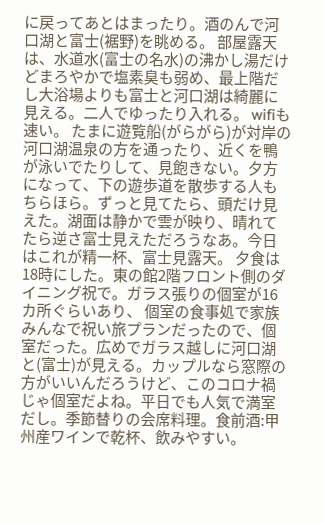に戻ってあとはまったり。酒のんで河口湖と富士(裾野)を眺める。 部屋露天は、水道水(富士の名水)の沸かし湯だけどまろやかで塩素臭も弱め、最上階だし大浴場よりも富士と河口湖は綺麗に見える。二人でゆったり入れる。 wifiも速い。 たまに遊覧船(がらがら)が対岸の河口湖温泉の方を通ったり、近くを鴨が泳いでたりして、見飽きない。夕方になって、下の遊歩道を散歩する人もちらほら。ずっと見てたら、頭だけ見えた。湖面は静かで雲が映り、晴れてたら逆さ富士見えただろうなあ。今日はこれが精一杯、富士見露天。 夕食は18時にした。東の館2階フロント側のダイニング祝で。ガラス張りの個室が16カ所ぐらいあり、 個室の食事処で家族みんなで祝い旅プランだったので、個室だった。広めでガラス越しに河口湖と(富士)が見える。カップルなら窓際の方がいいんだろうけど、このコロナ禍じゃ個室だよね。平日でも人気で満室だし。季節替りの会席料理。食前酒:甲州産ワインで乾杯、飲みやすい。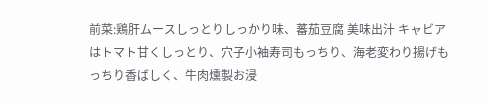前菜:鶏肝ムースしっとりしっかり味、蕃茄豆腐 美味出汁 キャビアはトマト甘くしっとり、穴子小袖寿司もっちり、海老変わり揚げもっちり香ばしく、牛肉燻製お浸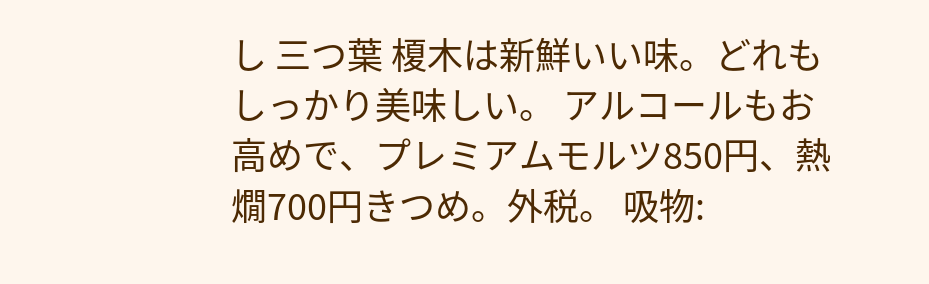し 三つ葉 榎木は新鮮いい味。どれもしっかり美味しい。 アルコールもお高めで、プレミアムモルツ850円、熱燗700円きつめ。外税。 吸物: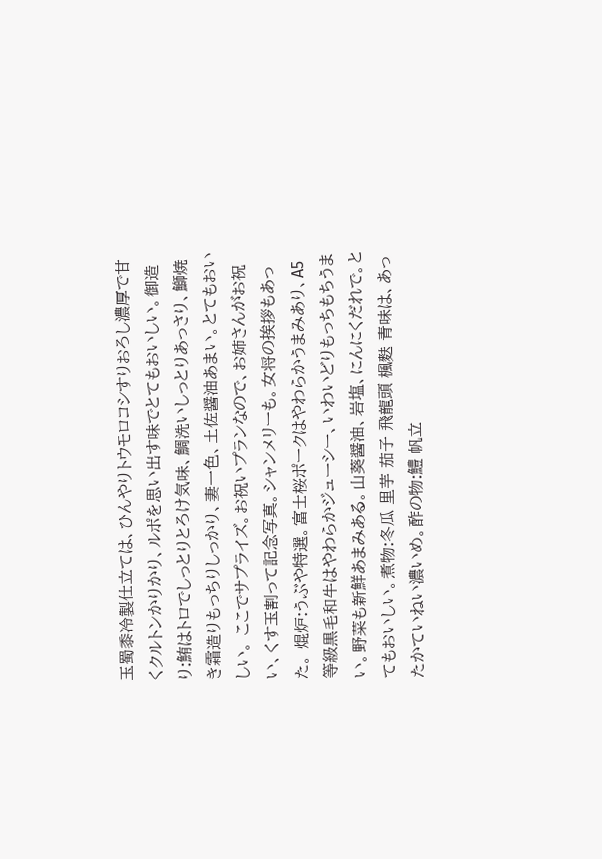玉蜀黍冷製仕立ては、ひんやりトウモロコシすりおろし濃厚で甘くクルトンかりかり、ルポを思い出す味でとてもおいしい。御造り:鮪はトロでしっとりとろけ気味、鯛洗いしっとりあっさり、鰤焼き霜造りもっちりしっかり、妻一色、土佐醤油あまい。とてもおいしい。 ここでサプライズ。お祝いプランなので、お姉さんがお祝い、くす玉割って記念写真。シャンメリーも。女将の挨拶もあった。 焜炉:うぶや特選。富士桜ポークはやわらかうまみあり、A5等級黒毛和牛はやわらかジューシー、いわいどりもっちもちうまい。野菜も新鮮あまみある。山葵醤油、岩塩、にんにくだれで。とてもおいしい。煮物:冬瓜 里芋 茄子 飛龍頭 楓麩 青味は、あったかていねい濃いめ。酢の物:鱧 帆立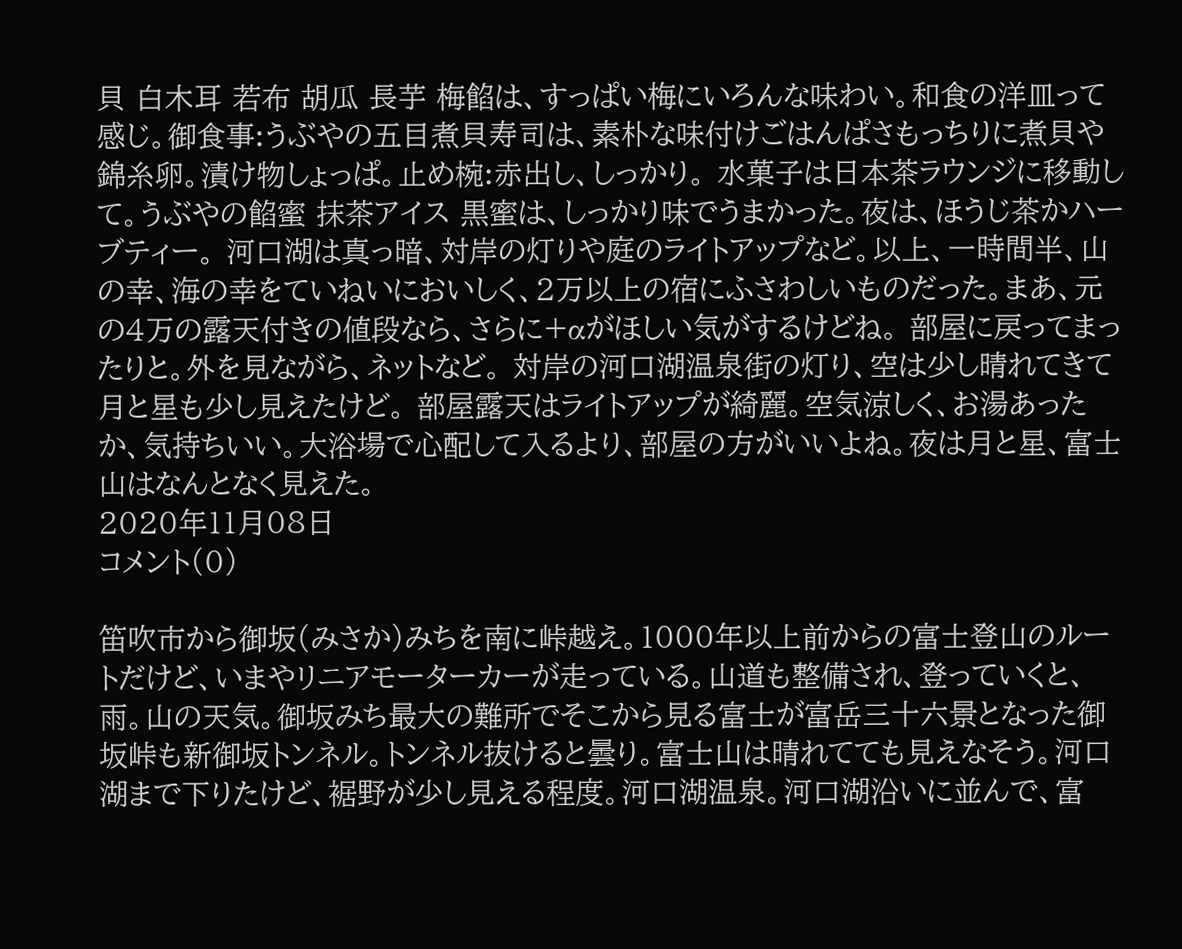貝 白木耳 若布 胡瓜 長芋 梅餡は、すっぱい梅にいろんな味わい。和食の洋皿って感じ。御食事:うぶやの五目煮貝寿司は、素朴な味付けごはんぱさもっちりに煮貝や錦糸卵。漬け物しょっぱ。止め椀:赤出し、しっかり。 水菓子は日本茶ラウンジに移動して。うぶやの餡蜜 抹茶アイス 黒蜜は、しっかり味でうまかった。夜は、ほうじ茶かハーブティー。 河口湖は真っ暗、対岸の灯りや庭のライトアップなど。以上、一時間半、山の幸、海の幸をていねいにおいしく、2万以上の宿にふさわしいものだった。まあ、元の4万の露天付きの値段なら、さらに+αがほしい気がするけどね。 部屋に戻ってまったりと。外を見ながら、ネットなど。 対岸の河口湖温泉街の灯り、空は少し晴れてきて月と星も少し見えたけど。 部屋露天はライトアップが綺麗。空気涼しく、お湯あったか、気持ちいい。大浴場で心配して入るより、部屋の方がいいよね。夜は月と星、富士山はなんとなく見えた。
2020年11月08日
コメント(0)

笛吹市から御坂(みさか)みちを南に峠越え。1000年以上前からの富士登山のルートだけど、いまやリニアモーターカーが走っている。山道も整備され、登っていくと、雨。山の天気。御坂みち最大の難所でそこから見る富士が富岳三十六景となった御坂峠も新御坂トンネル。トンネル抜けると曇り。富士山は晴れてても見えなそう。河口湖まで下りたけど、裾野が少し見える程度。河口湖温泉。河口湖沿いに並んで、富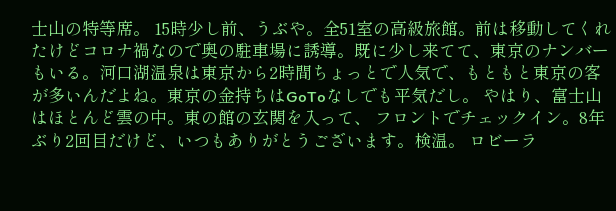士山の特等席。 15時少し前、うぶや。全51室の高級旅館。前は移動してくれたけどコロナ禍なので奥の駐車場に誘導。既に少し来てて、東京のナンバーもいる。河口湖温泉は東京から2時間ちょっとで人気で、もともと東京の客が多いんだよね。東京の金持ちはGoToなしでも平気だし。 やはり、富士山はほとんど雲の中。東の館の玄関を入って、 フロントでチェックイン。8年ぶり2回目だけど、いつもありがとうございます。検温。 ロビーラ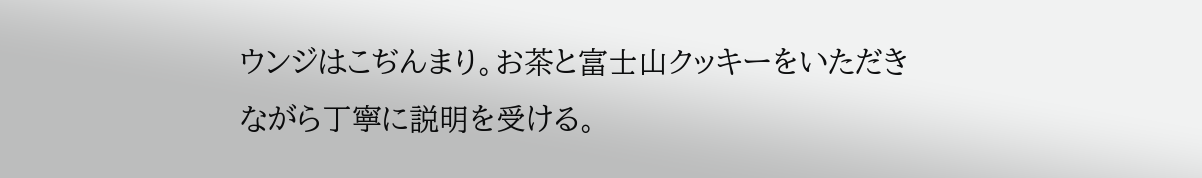ウンジはこぢんまり。お茶と富士山クッキーをいただきながら丁寧に説明を受ける。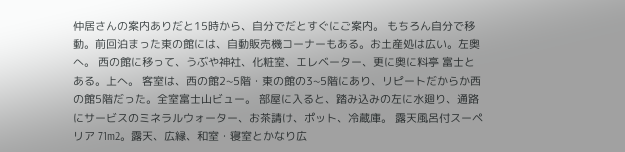仲居さんの案内ありだと15時から、自分でだとすぐにご案内。 もちろん自分で移動。前回泊まった東の館には、自動販売機コーナーもある。お土産処は広い。左奥へ。 西の館に移って、うぶや神社、化粧室、エレベーター、更に奥に料亭 富士とある。上へ。 客室は、西の館2~5階・東の館の3~5階にあり、リピートだからか西の館5階だった。全室富士山ビュー。 部屋に入ると、踏み込みの左に水廻り、通路にサービスのミネラルウォーター、お茶請け、ポット、冷蔵庫。 露天風呂付スーペリア 71m2。露天、広縁、和室・寝室とかなり広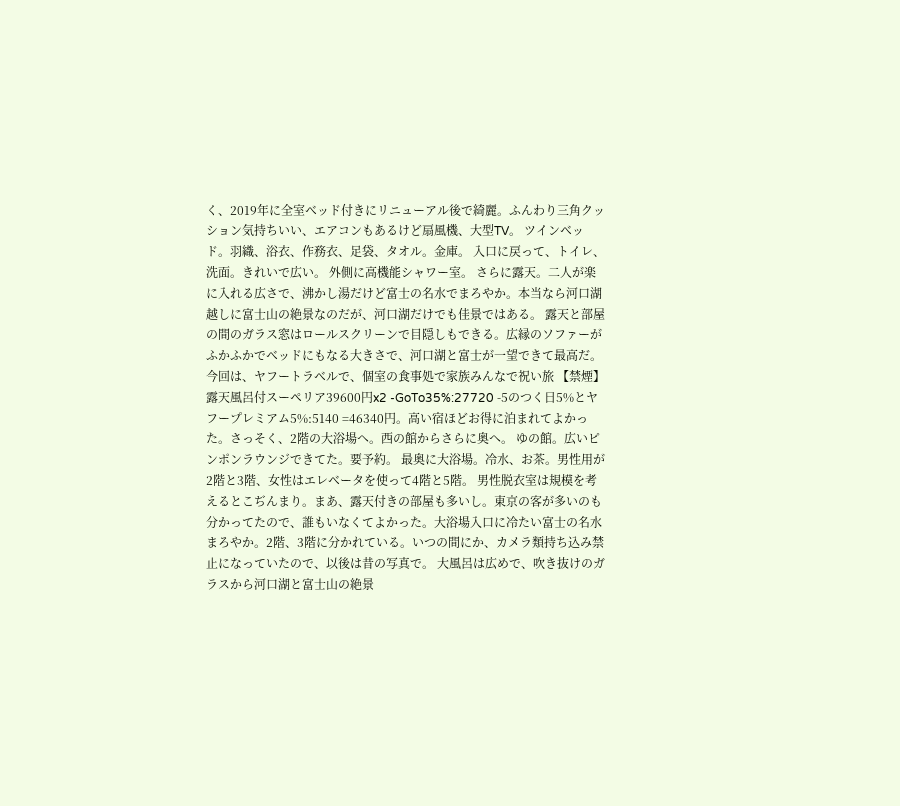く、2019年に全室ベッド付きにリニューアル後で綺麗。ふんわり三角クッション気持ちいい、エアコンもあるけど扇風機、大型TV。 ツインベッド。羽織、浴衣、作務衣、足袋、タオル。金庫。 入口に戻って、トイレ、洗面。きれいで広い。 外側に高機能シャワー室。 さらに露天。二人が楽に入れる広さで、沸かし湯だけど富士の名水でまろやか。本当なら河口湖越しに富士山の絶景なのだが、河口湖だけでも佳景ではある。 露天と部屋の間のガラス窓はロールスクリーンで目隠しもできる。広縁のソファーがふかふかでベッドにもなる大きさで、河口湖と富士が一望できて最高だ。今回は、ヤフートラベルで、個室の食事処で家族みんなで祝い旅 【禁煙】露天風呂付スーペリア39600円x2 -GoTo35%:27720 -5のつく日5%とヤフープレミアム5%:5140 =46340円。高い宿ほどお得に泊まれてよかった。さっそく、2階の大浴場へ。西の館からさらに奥へ。 ゆの館。広いピンポンラウンジできてた。要予約。 最奥に大浴場。冷水、お茶。男性用が2階と3階、女性はエレベータを使って4階と5階。 男性脱衣室は規模を考えるとこぢんまり。まあ、露天付きの部屋も多いし。東京の客が多いのも分かってたので、誰もいなくてよかった。大浴場入口に冷たい富士の名水まろやか。2階、3階に分かれている。いつの間にか、カメラ類持ち込み禁止になっていたので、以後は昔の写真で。 大風呂は広めで、吹き抜けのガラスから河口湖と富士山の絶景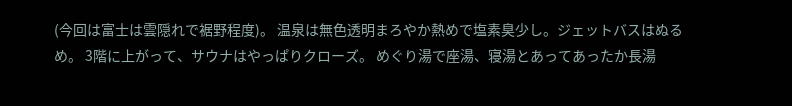(今回は富士は雲隠れで裾野程度)。 温泉は無色透明まろやか熱めで塩素臭少し。ジェットバスはぬるめ。 3階に上がって、サウナはやっぱりクローズ。 めぐり湯で座湯、寝湯とあってあったか長湯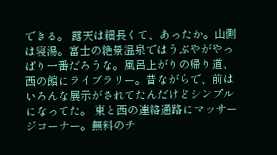できる。 露天は細長くて、あったか。山側は寝湯。富士の絶景温泉ではうぶやがやっぱり一番だろうな。風呂上がりの帰り道、西の館にライブラリー。昔ながらで、前はいろんな展示がされてたんだけどシンプルになってた。 東と西の連絡通路にマッサージコーナー。無料のチ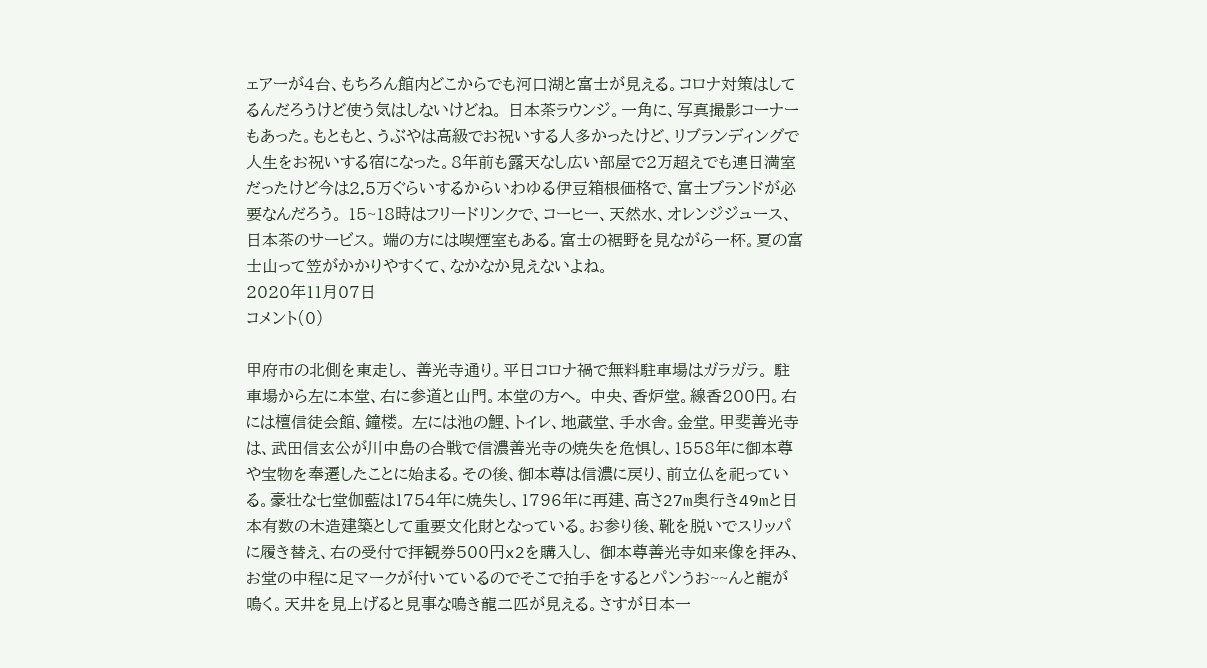ェアーが4台、もちろん館内どこからでも河口湖と富士が見える。コロナ対策はしてるんだろうけど使う気はしないけどね。 日本茶ラウンジ。一角に、写真撮影コーナーもあった。もともと、うぶやは高級でお祝いする人多かったけど、リブランディングで人生をお祝いする宿になった。8年前も露天なし広い部屋で2万超えでも連日満室だったけど今は2.5万ぐらいするからいわゆる伊豆箱根価格で、富士ブランドが必要なんだろう。 15~18時はフリードリンクで、コーヒー、天然水、オレンジジュース、日本茶のサービス。 端の方には喫煙室もある。富士の裾野を見ながら一杯。夏の富士山って笠がかかりやすくて、なかなか見えないよね。
2020年11月07日
コメント(0)

甲府市の北側を東走し、 善光寺通り。平日コロナ禍で無料駐車場はガラガラ。 駐車場から左に本堂、右に参道と山門。本堂の方へ。 中央、香炉堂。線香200円。右には檀信徒会館、鐘楼。 左には池の鯉、トイレ、地蔵堂、手水舎。金堂。甲斐善光寺は、武田信玄公が川中島の合戦で信濃善光寺の焼失を危惧し、1558年に御本尊や宝物を奉遷したことに始まる。その後、御本尊は信濃に戻り、前立仏を祀っている。豪壮な七堂伽藍は1754年に焼失し、1796年に再建、高さ27m奥行き49mと日本有数の木造建築として重要文化財となっている。お参り後、靴を脱いでスリッパに履き替え、右の受付で拝観券500円x2を購入し、 御本尊善光寺如来像を拝み、お堂の中程に足マークが付いているのでそこで拍手をするとパンうお~~んと龍が鳴く。天井を見上げると見事な鳴き龍二匹が見える。さすが日本一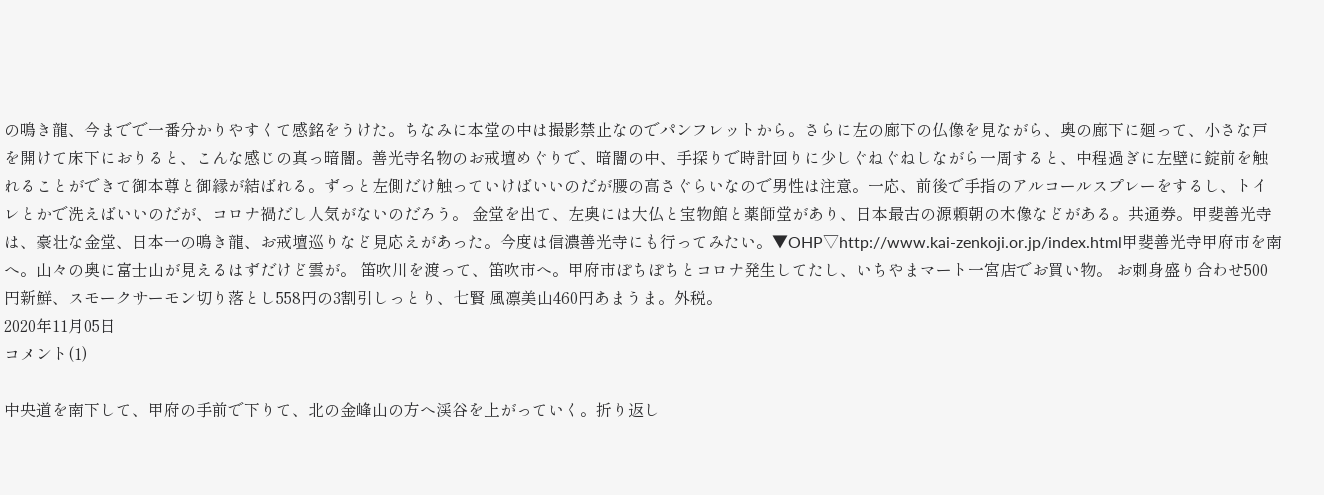の鳴き龍、今までで一番分かりやすくて感銘をうけた。ちなみに本堂の中は撮影禁止なのでパンフレットから。さらに左の廊下の仏像を見ながら、奥の廊下に廻って、小さな戸を開けて床下におりると、こんな感じの真っ暗闇。善光寺名物のお戒壇めぐりで、暗闇の中、手探りで時計回りに少しぐねぐねしながら一周すると、中程過ぎに左壁に錠前を触れることができて御本尊と御縁が結ばれる。ずっと左側だけ触っていけばいいのだが腰の高さぐらいなので男性は注意。一応、前後で手指のアルコールスプレーをするし、トイレとかで洗えばいいのだが、コロナ禍だし人気がないのだろう。 金堂を出て、左奥には大仏と宝物館と薬師堂があり、日本最古の源頼朝の木像などがある。共通券。甲斐善光寺は、豪壮な金堂、日本一の鳴き龍、お戒壇巡りなど見応えがあった。今度は信濃善光寺にも行ってみたい。▼OHP▽http://www.kai-zenkoji.or.jp/index.html甲斐善光寺甲府市を南へ。山々の奥に富士山が見えるはずだけど雲が。 笛吹川を渡って、笛吹市へ。甲府市ぽちぽちとコロナ発生してたし、いちやまマート一宮店でお買い物。 お刺身盛り合わせ500円新鮮、スモークサーモン切り落とし558円の3割引しっとり、七賢 風凛美山460円あまうま。外税。
2020年11月05日
コメント(1)

中央道を南下して、甲府の手前で下りて、北の金峰山の方へ渓谷を上がっていく。折り返し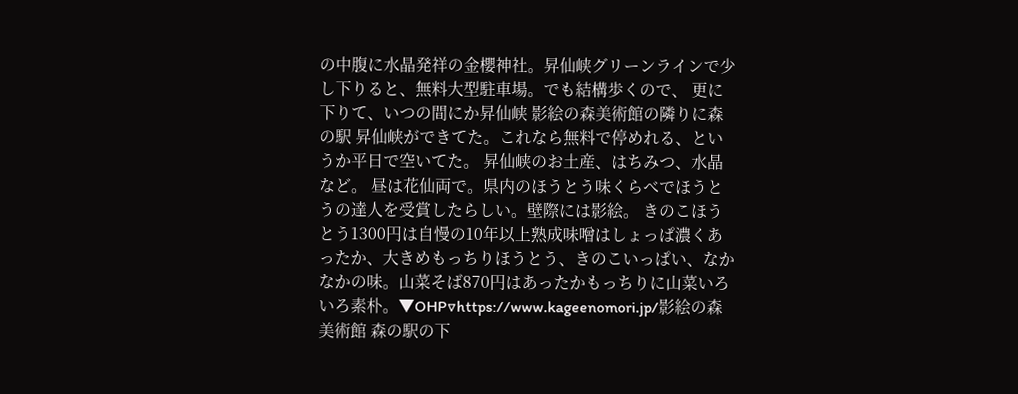の中腹に水晶発祥の金櫻神社。昇仙峡グリーンラインで少し下りると、無料大型駐車場。でも結構歩くので、 更に下りて、いつの間にか昇仙峡 影絵の森美術館の隣りに森の駅 昇仙峡ができてた。これなら無料で停めれる、というか平日で空いてた。 昇仙峡のお土産、はちみつ、水晶など。 昼は花仙両で。県内のほうとう味くらべでほうとうの達人を受賞したらしい。壁際には影絵。 きのこほうとう1300円は自慢の10年以上熟成味噌はしょっぱ濃くあったか、大きめもっちりほうとう、きのこいっぱい、なかなかの味。山菜そば870円はあったかもっちりに山菜いろいろ素朴。▼OHP▽https://www.kageenomori.jp/影絵の森美術館 森の駅の下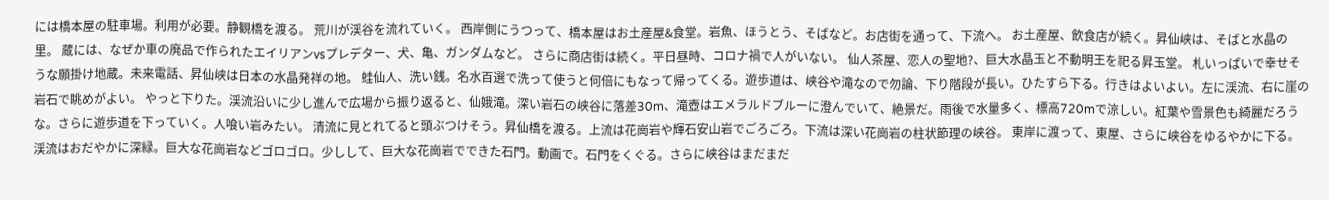には橋本屋の駐車場。利用が必要。静観橋を渡る。 荒川が渓谷を流れていく。 西岸側にうつって、橋本屋はお土産屋&食堂。岩魚、ほうとう、そばなど。お店街を通って、下流へ。 お土産屋、飲食店が続く。昇仙峡は、そばと水晶の里。 蔵には、なぜか車の廃品で作られたエイリアンvsプレデター、犬、亀、ガンダムなど。 さらに商店街は続く。平日昼時、コロナ禍で人がいない。 仙人茶屋、恋人の聖地?、巨大水晶玉と不動明王を祀る昇玉堂。 札いっぱいで幸せそうな願掛け地蔵。未来電話、昇仙峡は日本の水晶発祥の地。 蛙仙人、洗い銭。名水百選で洗って使うと何倍にもなって帰ってくる。遊歩道は、峡谷や滝なので勿論、下り階段が長い。ひたすら下る。行きはよいよい。左に渓流、右に崖の岩石で眺めがよい。 やっと下りた。渓流沿いに少し進んで広場から振り返ると、仙娥滝。深い岩石の峡谷に落差30m、滝壺はエメラルドブルーに澄んでいて、絶景だ。雨後で水量多く、標高720mで涼しい。紅葉や雪景色も綺麗だろうな。さらに遊歩道を下っていく。人喰い岩みたい。 清流に見とれてると頭ぶつけそう。昇仙橋を渡る。上流は花崗岩や輝石安山岩でごろごろ。下流は深い花崗岩の柱状節理の峡谷。 東岸に渡って、東屋、さらに峡谷をゆるやかに下る。 渓流はおだやかに深緑。巨大な花崗岩などゴロゴロ。少しして、巨大な花崗岩でできた石門。動画で。石門をくぐる。さらに峡谷はまだまだ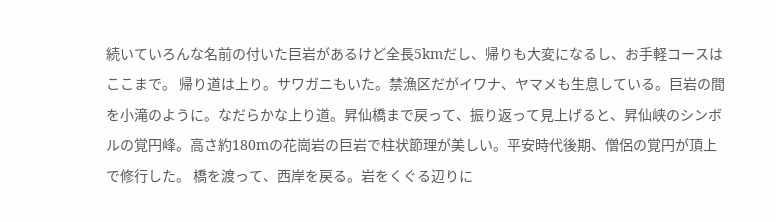続いていろんな名前の付いた巨岩があるけど全長5kmだし、帰りも大変になるし、お手軽コースはここまで。 帰り道は上り。サワガニもいた。禁漁区だがイワナ、ヤマメも生息している。巨岩の間を小滝のように。なだらかな上り道。昇仙橋まで戻って、振り返って見上げると、昇仙峡のシンボルの覚円峰。高さ約180mの花崗岩の巨岩で柱状節理が美しい。平安時代後期、僧侶の覚円が頂上で修行した。 橋を渡って、西岸を戻る。岩をくぐる辺りに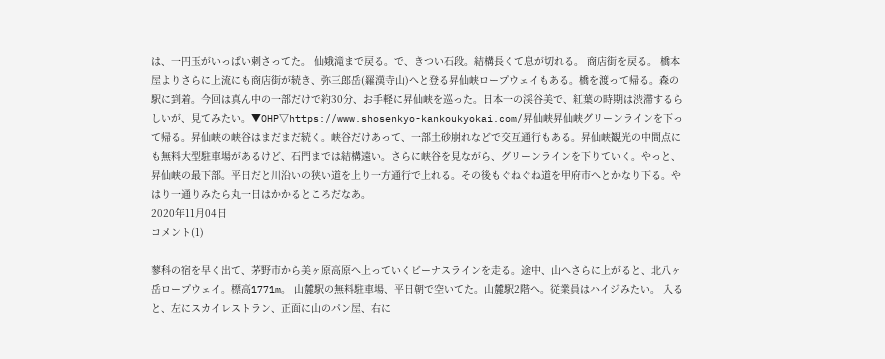は、一円玉がいっぱい刺さってた。 仙娥滝まで戻る。で、きつい石段。結構長くて息が切れる。 商店街を戻る。 橋本屋よりさらに上流にも商店街が続き、弥三郎岳(羅漢寺山)へと登る昇仙峡ロープウェイもある。橋を渡って帰る。森の駅に到着。今回は真ん中の一部だけで約30分、お手軽に昇仙峡を巡った。日本一の渓谷美で、紅葉の時期は渋滞するらしいが、見てみたい。▼OHP▽https://www.shosenkyo-kankoukyokai.com/昇仙峡昇仙峡グリーンラインを下って帰る。昇仙峡の峡谷はまだまだ続く。峡谷だけあって、一部土砂崩れなどで交互通行もある。昇仙峡観光の中間点にも無料大型駐車場があるけど、石門までは結構遠い。さらに峡谷を見ながら、グリーンラインを下りていく。やっと、昇仙峡の最下部。平日だと川沿いの狭い道を上り一方通行で上れる。その後もぐねぐね道を甲府市へとかなり下る。やはり一通りみたら丸一日はかかるところだなあ。
2020年11月04日
コメント(1)

蓼科の宿を早く出て、茅野市から美ヶ原高原へ上っていくビーナスラインを走る。途中、山へさらに上がると、北八ヶ岳ロープウェイ。標高1771m。 山麓駅の無料駐車場、平日朝で空いてた。山麓駅2階へ。従業員はハイジみたい。 入ると、左にスカイレストラン、正面に山のパン屋、右に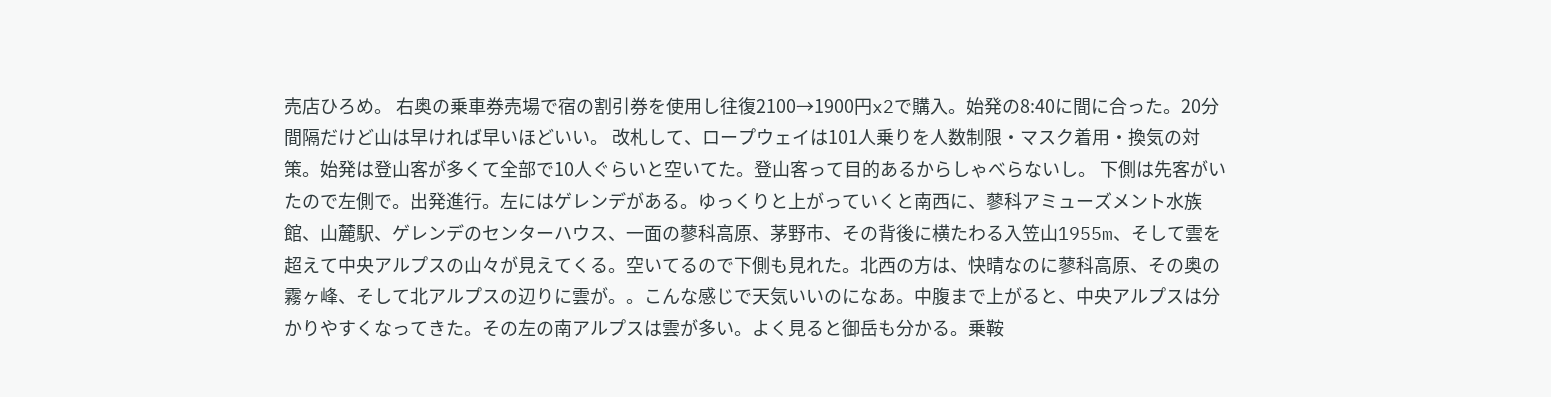売店ひろめ。 右奥の乗車券売場で宿の割引券を使用し往復2100→1900円x2で購入。始発の8:40に間に合った。20分間隔だけど山は早ければ早いほどいい。 改札して、ロープウェイは101人乗りを人数制限・マスク着用・換気の対策。始発は登山客が多くて全部で10人ぐらいと空いてた。登山客って目的あるからしゃべらないし。 下側は先客がいたので左側で。出発進行。左にはゲレンデがある。ゆっくりと上がっていくと南西に、蓼科アミューズメント水族館、山麓駅、ゲレンデのセンターハウス、一面の蓼科高原、茅野市、その背後に横たわる入笠山1955m、そして雲を超えて中央アルプスの山々が見えてくる。空いてるので下側も見れた。北西の方は、快晴なのに蓼科高原、その奥の霧ヶ峰、そして北アルプスの辺りに雲が。。こんな感じで天気いいのになあ。中腹まで上がると、中央アルプスは分かりやすくなってきた。その左の南アルプスは雲が多い。よく見ると御岳も分かる。乗鞍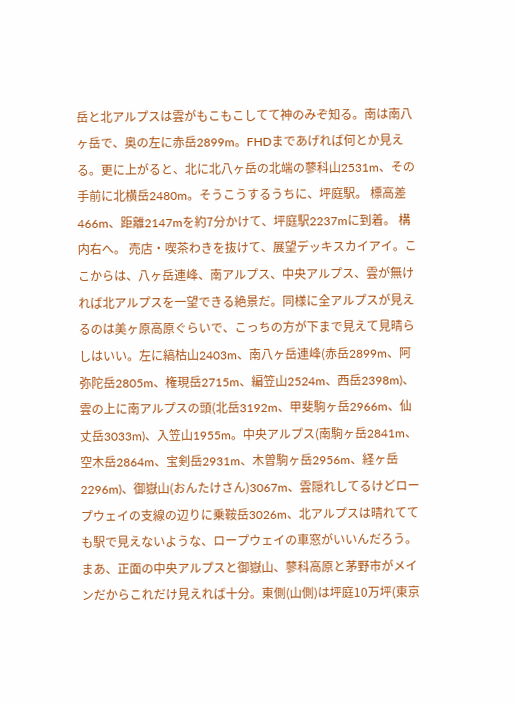岳と北アルプスは雲がもこもこしてて神のみぞ知る。南は南八ヶ岳で、奥の左に赤岳2899m。FHDまであげれば何とか見える。更に上がると、北に北八ヶ岳の北端の蓼科山2531m、その手前に北横岳2480m。そうこうするうちに、坪庭駅。 標高差466m、距離2147mを約7分かけて、坪庭駅2237mに到着。 構内右へ。 売店・喫茶わきを抜けて、展望デッキスカイアイ。ここからは、八ヶ岳連峰、南アルプス、中央アルプス、雲が無ければ北アルプスを一望できる絶景だ。同様に全アルプスが見えるのは美ヶ原高原ぐらいで、こっちの方が下まで見えて見晴らしはいい。左に縞枯山2403m、南八ヶ岳連峰(赤岳2899m、阿弥陀岳2805m、権現岳2715m、編笠山2524m、西岳2398m)、雲の上に南アルプスの頭(北岳3192m、甲斐駒ヶ岳2966m、仙丈岳3033m)、入笠山1955m。中央アルプス(南駒ヶ岳2841m、空木岳2864m、宝剣岳2931m、木曽駒ヶ岳2956m、経ヶ岳2296m)、御嶽山(おんたけさん)3067m、雲隠れしてるけどロープウェイの支線の辺りに乗鞍岳3026m、北アルプスは晴れてても駅で見えないような、ロープウェイの車窓がいいんだろう。まあ、正面の中央アルプスと御嶽山、蓼科高原と茅野市がメインだからこれだけ見えれば十分。東側(山側)は坪庭10万坪(東京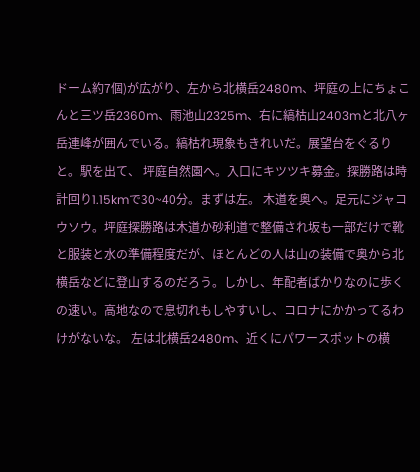ドーム約7個)が広がり、左から北横岳2480m、坪庭の上にちょこんと三ツ岳2360m、雨池山2325m、右に縞枯山2403mと北八ヶ岳連峰が囲んでいる。縞枯れ現象もきれいだ。展望台をぐるりと。駅を出て、 坪庭自然園へ。入口にキツツキ募金。探勝路は時計回り1.15kmで30~40分。まずは左。 木道を奥へ。足元にジャコウソウ。坪庭探勝路は木道か砂利道で整備され坂も一部だけで靴と服装と水の準備程度だが、ほとんどの人は山の装備で奥から北横岳などに登山するのだろう。しかし、年配者ばかりなのに歩くの速い。高地なので息切れもしやすいし、コロナにかかってるわけがないな。 左は北横岳2480m、近くにパワースポットの横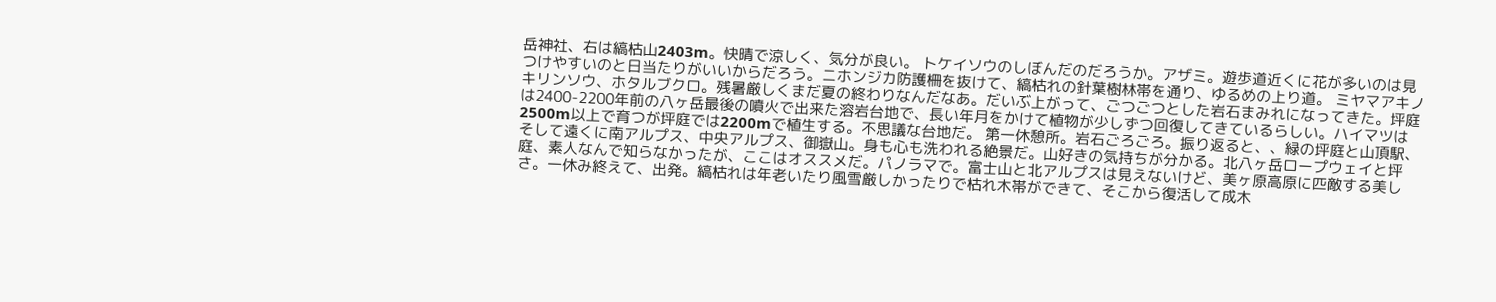岳神社、右は縞枯山2403m。快晴で涼しく、気分が良い。 トケイソウのしぼんだのだろうか。アザミ。遊歩道近くに花が多いのは見つけやすいのと日当たりがいいからだろう。ニホンジカ防護柵を抜けて、縞枯れの針葉樹林帯を通り、ゆるめの上り道。 ミヤマアキノキリンソウ、ホタルブクロ。残暑厳しくまだ夏の終わりなんだなあ。だいぶ上がって、ごつごつとした岩石まみれになってきた。坪庭は2400-2200年前の八ヶ岳最後の噴火で出来た溶岩台地で、長い年月をかけて植物が少しずつ回復してきているらしい。ハイマツは2500m以上で育つが坪庭では2200mで植生する。不思議な台地だ。 第一休憩所。岩石ごろごろ。振り返ると、、緑の坪庭と山頂駅、そして遠くに南アルプス、中央アルプス、御嶽山。身も心も洗われる絶景だ。山好きの気持ちが分かる。北八ヶ岳ロープウェイと坪庭、素人なんで知らなかったが、ここはオススメだ。パノラマで。富士山と北アルプスは見えないけど、美ヶ原高原に匹敵する美しさ。一休み終えて、出発。縞枯れは年老いたり風雪厳しかったりで枯れ木帯ができて、そこから復活して成木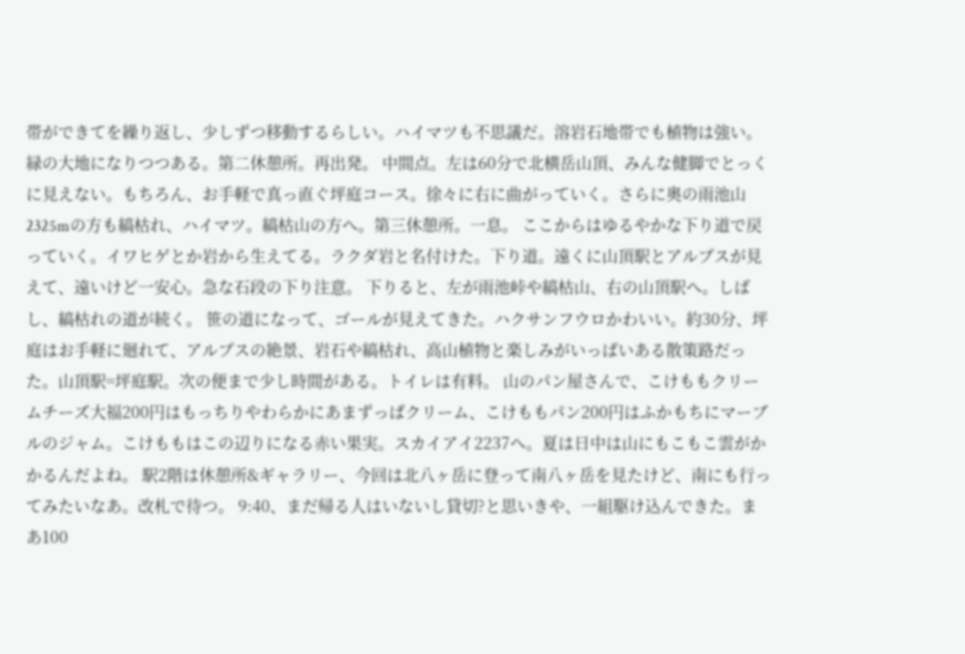帯ができてを繰り返し、少しずつ移動するらしい。ハイマツも不思議だ。溶岩石地帯でも植物は強い。緑の大地になりつつある。第二休憩所。再出発。 中間点。左は60分で北横岳山頂、みんな健脚でとっくに見えない。もちろん、お手軽で真っ直ぐ坪庭コース。徐々に右に曲がっていく。さらに奥の雨池山2325mの方も縞枯れ、ハイマツ。縞枯山の方へ。第三休憩所。一息。 ここからはゆるやかな下り道で戻っていく。イワヒゲとか岩から生えてる。ラクダ岩と名付けた。下り道。遠くに山頂駅とアルプスが見えて、遠いけど一安心。急な石段の下り注意。 下りると、左が雨池峠や縞枯山、右の山頂駅へ。しばし、縞枯れの道が続く。 笹の道になって、ゴールが見えてきた。ハクサンフウロかわいい。約30分、坪庭はお手軽に廻れて、アルプスの絶景、岩石や縞枯れ、高山植物と楽しみがいっぱいある散策路だった。山頂駅=坪庭駅。次の便まで少し時間がある。トイレは有料。 山のパン屋さんで、こけももクリームチーズ大福200円はもっちりやわらかにあまずっぱクリーム、こけももパン200円はふかもちにマーブルのジャム。こけももはこの辺りになる赤い果実。スカイアイ2237へ。夏は日中は山にもこもこ雲がかかるんだよね。 駅2階は休憩所&ギャラリー、今回は北八ヶ岳に登って南八ヶ岳を見たけど、南にも行ってみたいなあ。改札で待つ。 9:40、まだ帰る人はいないし貸切?と思いきや、一組駆け込んできた。まあ100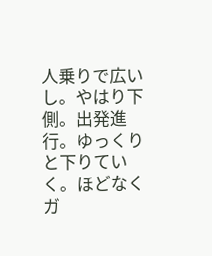人乗りで広いし。やはり下側。出発進行。ゆっくりと下りていく。ほどなくガ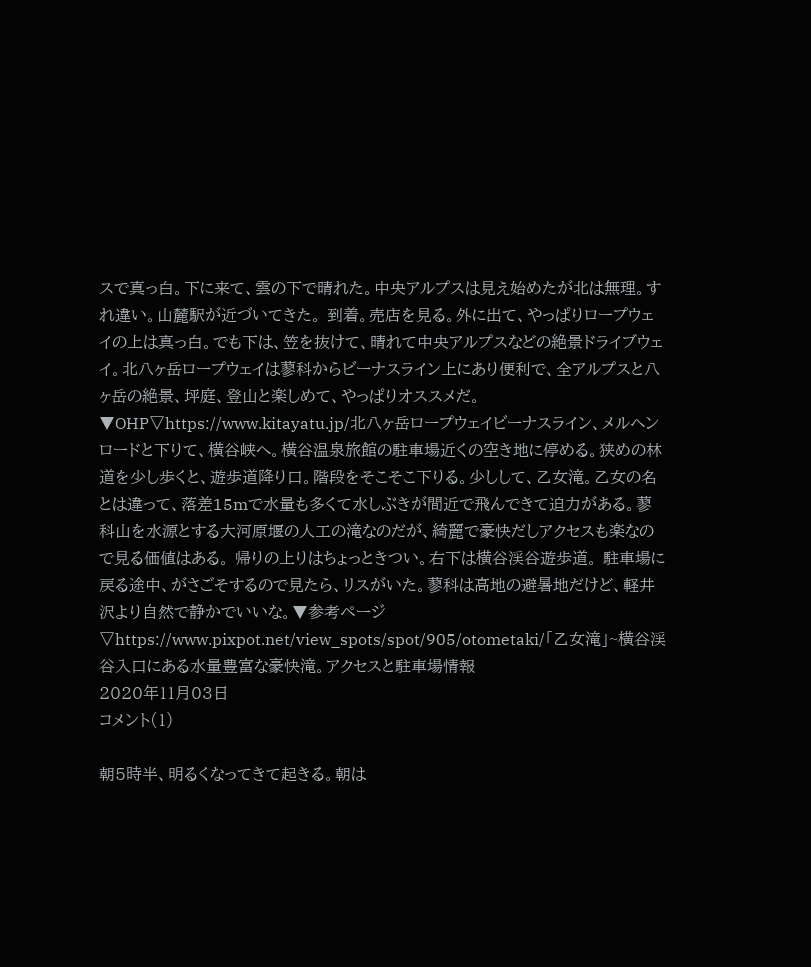スで真っ白。下に来て、雲の下で晴れた。中央アルプスは見え始めたが北は無理。すれ違い。山麓駅が近づいてきた。 到着。売店を見る。外に出て、やっぱりロープウェイの上は真っ白。でも下は、笠を抜けて、晴れて中央アルプスなどの絶景ドライブウェイ。北八ヶ岳ロープウェイは蓼科からビーナスライン上にあり便利で、全アルプスと八ヶ岳の絶景、坪庭、登山と楽しめて、やっぱりオススメだ。▼OHP▽https://www.kitayatu.jp/北八ヶ岳ロープウェイビーナスライン、メルヘンロードと下りて、横谷峡へ。横谷温泉旅館の駐車場近くの空き地に停める。狭めの林道を少し歩くと、遊歩道降り口。階段をそこそこ下りる。少しして、乙女滝。乙女の名とは違って、落差15mで水量も多くて水しぶきが間近で飛んできて迫力がある。蓼科山を水源とする大河原堰の人工の滝なのだが、綺麗で豪快だしアクセスも楽なので見る価値はある。 帰りの上りはちょっときつい。右下は横谷渓谷遊歩道。 駐車場に戻る途中、がさごそするので見たら、リスがいた。蓼科は高地の避暑地だけど、軽井沢より自然で静かでいいな。▼参考ページ▽https://www.pixpot.net/view_spots/spot/905/otometaki/「乙女滝」~横谷渓谷入口にある水量豊富な豪快滝。アクセスと駐車場情報
2020年11月03日
コメント(1)

朝5時半、明るくなってきて起きる。朝は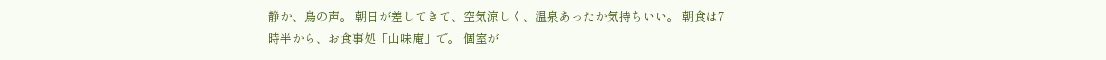静か、鳥の声。 朝日が差してきて、空気涼しく、温泉あったか気持ちいい。 朝食は7時半から、お食事処「山味庵」で。 個室が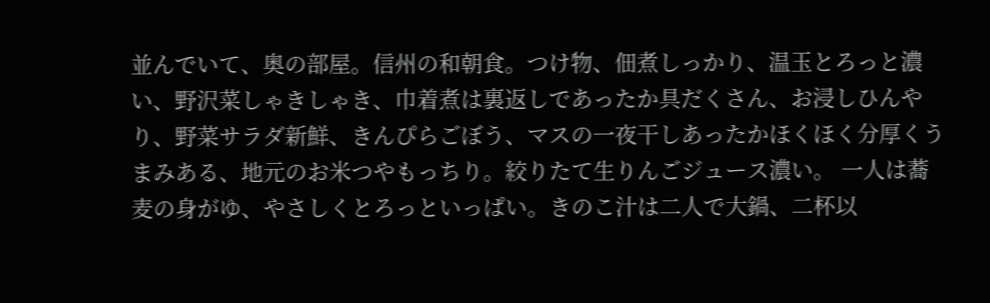並んでいて、奥の部屋。信州の和朝食。つけ物、佃煮しっかり、温玉とろっと濃い、野沢菜しゃきしゃき、巾着煮は裏返しであったか具だくさん、お浸しひんやり、野菜サラダ新鮮、きんぴらごぼう、マスの一夜干しあったかほくほく分厚くうまみある、地元のお米つやもっちり。絞りたて生りんごジュース濃い。 一人は蕎麦の身がゆ、やさしくとろっといっぱい。きのこ汁は二人で大鍋、二杯以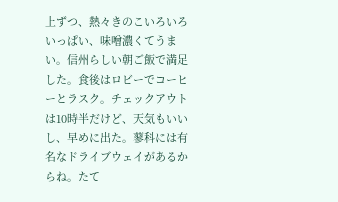上ずつ、熱々きのこいろいろいっぱい、味噌濃くてうまい。信州らしい朝ご飯で満足した。食後はロビーでコーヒーとラスク。チェックアウトは10時半だけど、天気もいいし、早めに出た。蓼科には有名なドライブウェイがあるからね。たて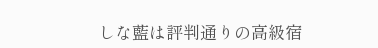しな藍は評判通りの高級宿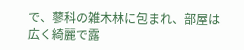で、蓼科の雑木林に包まれ、部屋は広く綺麗で露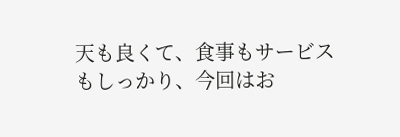天も良くて、食事もサービスもしっかり、今回はお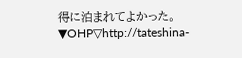得に泊まれてよかった。▼OHP▽http://tateshina-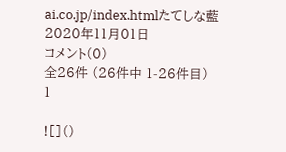ai.co.jp/index.htmlたてしな藍
2020年11月01日
コメント(0)
全26件 (26件中 1-26件目)
1

![]()